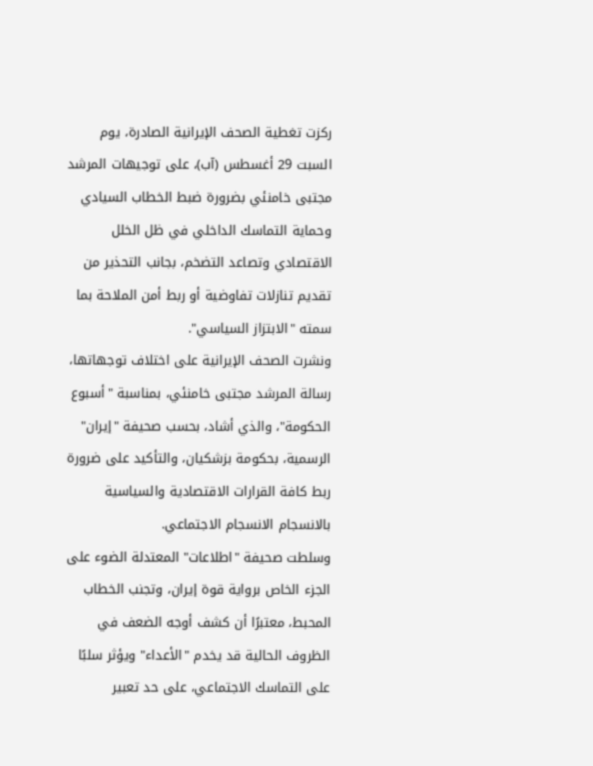ركزت تغطية الصحف الإيرانية الصادرة، يوم السبت 29 أغسطس (آب)، على توجيهات المرشد مجتبى خامنئي بضرورة ضبط الخطاب السيادي وحماية التماسك الداخلي في ظل الخلل الاقتصادي وتصاعد التضخم، بجانب التحذير من تقديم تنازلات تفاوضية أو ربط أمن الملاحة بما سمته "الابتزاز السياسي".
ونشرت الصحف الإيرانية على اختلاف توجهاتها، رسالة المرشد مجتبى خامنئي، بمناسبة "أسبوع الحكومة"، والذي أشاد، بحسب صحيفة "إيران" الرسمية، بحكومة بزشكيان، والتأكيد على ضرورة ربط كافة القرارات الاقتصادية والسياسية بالانسجام الانسجام الاجتماعي.
وسلطت صحيفة "اطلاعات" المعتدلة الضوء على الجزء الخاص برواية قوة إيران، وتجنب الخطاب المحبط، معتبرًا أن كشف أوجه الضعف في الظروف الحالية قد يخدم "الأعداء" ويؤثر سلبًا على التماسك الاجتماعي، على حد تعبير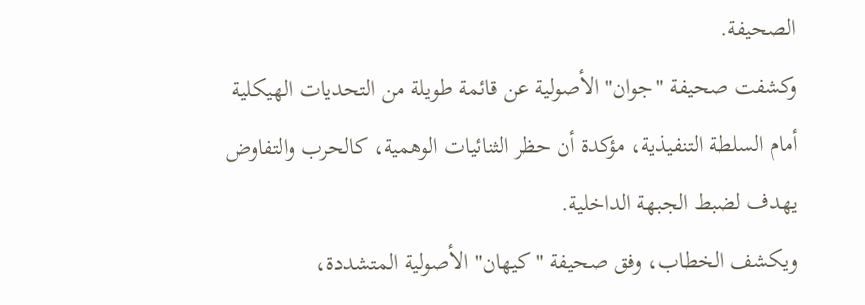الصحيفة.
وكشفت صحيفة "جوان" الأصولية عن قائمة طويلة من التحديات الهيكلية أمام السلطة التنفيذية، مؤكدة أن حظر الثنائيات الوهمية، كالحرب والتفاوض يهدف لضبط الجبهة الداخلية.
ويكشف الخطاب، وفق صحيفة "كيهان" الأصولية المتشددة،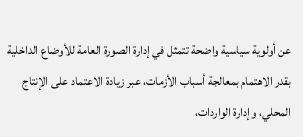عن أولوية سياسية واضحة تتمثل في إدارة الصورة العامة للأوضاع الداخلية بقدر الاهتمام بمعالجة أسباب الأزمات، عبر زيادة الاعتماد على الإنتاج المحلي، وإدارة الواردات،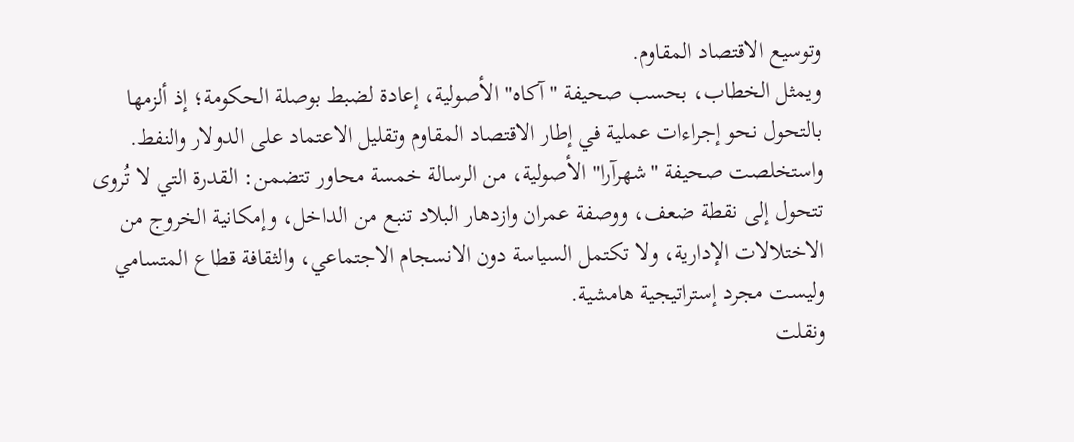وتوسيع الاقتصاد المقاوم.
ويمثل الخطاب، بحسب صحيفة "آكاه" الأصولية، إعادة لضبط بوصلة الحكومة؛ إذ ألزمها بالتحول نحو إجراءات عملية في إطار الاقتصاد المقاوم وتقليل الاعتماد على الدولار والنفط.
واستخلصت صحيفة "شهرآرا" الأصولية، من الرسالة خمسة محاور تتضمن: القدرة التي لا تُروى تتحول إلى نقطة ضعف، ووصفة عمران وازدهار البلاد تنبع من الداخل، وإمكانية الخروج من الاختلالات الإدارية، ولا تكتمل السياسة دون الانسجام الاجتماعي، والثقافة قطاع المتسامي وليست مجرد إستراتيجية هامشية.
ونقلت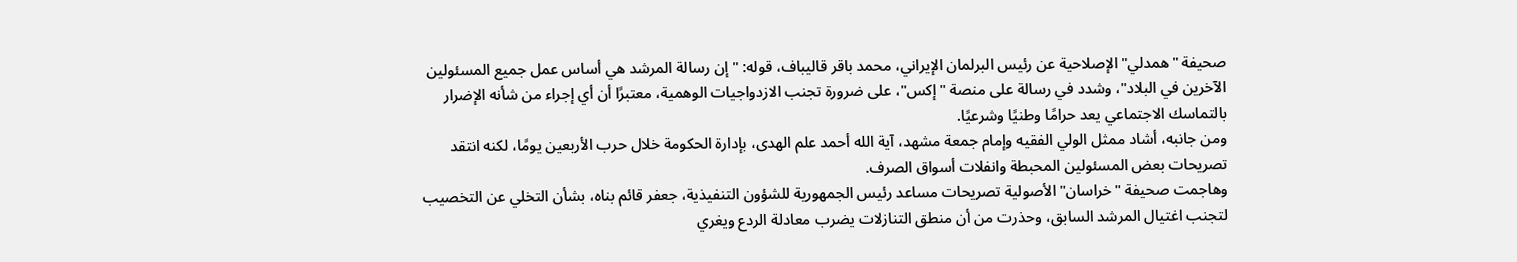صحيفة "همدلي" الإصلاحية عن رئيس البرلمان الإيراني، محمد باقر قاليباف، قوله: "إن رسالة المرشد هي أساس عمل جميع المسئولين الآخرين في البلاد"، وشدد في رسالة على منصة "إكس"، على ضرورة تجنب الازدواجيات الوهمية، معتبرًا أن أي إجراء من شأنه الإضرار بالتماسك الاجتماعي يعد حرامًا وطنيًا وشرعيًا.
ومن جانبه، أشاد ممثل الولي الفقيه وإمام جمعة مشهد، آية الله أحمد علم الهدى، بإدارة الحكومة خلال حرب الأربعين يومًا، لكنه انتقد تصريحات بعض المسئولين المحبطة وانفلات أسواق الصرف.
وهاجمت صحيفة "خراسان" الأصولية تصريحات مساعد رئيس الجمهورية للشؤون التنفيذية، جعفر قائم بناه، بشأن التخلي عن التخصيب لتجنب اغتيال المرشد السابق، وحذرت من أن منطق التنازلات يضرب معادلة الردع ويغري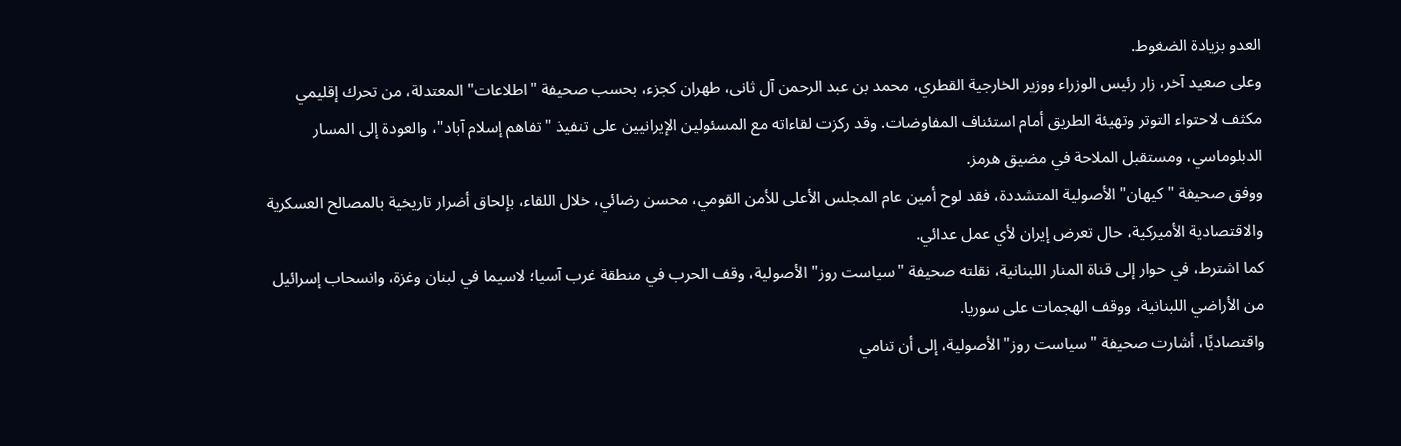العدو بزيادة الضغوط.
وعلى صعيد آخر، زار رئيس الوزراء ووزير الخارجية القطري، محمد بن عبد الرحمن آل ثانی، طهران كجزء، بحسب صحيفة "اطلاعات" المعتدلة، من تحرك إقليمي مكثف لاحتواء التوتر وتهيئة الطريق أمام استئناف المفاوضات. وقد ركزت لقاءاته مع المسئولين الإيرانيين على تنفيذ "تفاهم إسلام آباد"، والعودة إلى المسار الدبلوماسي، ومستقبل الملاحة في مضيق هرمز.
ووفق صحيفة "كيهان" الأصولية المتشددة، فقد لوح أمين عام المجلس الأعلى للأمن القومي، محسن رضائي، خلال اللقاء، بإلحاق أضرار تاريخية بالمصالح العسكرية والاقتصادية الأميركية، حال تعرض إيران لأي عمل عدائي.
كما اشترط، في حوار إلى قناة المنار اللبنانية، نقلته صحيفة "سياست روز" الأصولية، وقف الحرب في منطقة غرب آسيا؛ لاسيما في لبنان وغزة، وانسحاب إسرائيل من الأراضي اللبنانية، ووقف الهجمات على سوريا.
واقتصاديًا، أشارت صحيفة "سياست روز" الأصولية، إلى أن تنامي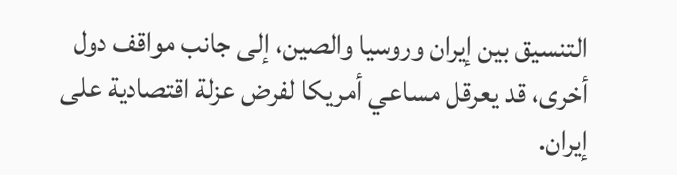التنسيق بين إيران وروسيا والصين، إلى جانب مواقف دول أخرى، قد يعرقل مساعي أمريكا لفرض عزلة اقتصادية على إيران.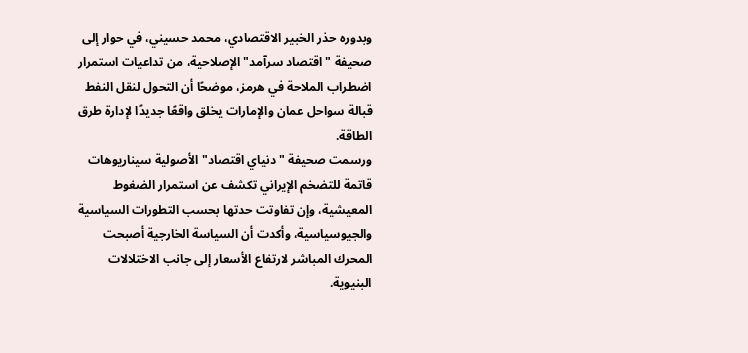وبدوره حذر الخبير الاقتصادي، محمد حسيني، في حوار إلى صحيفة "اقتصاد سرآمد" الإصلاحية، من تداعيات استمرار اضطراب الملاحة في هرمز، موضحًا أن التحول لنقل النفط قبالة سواحل عمان والإمارات يخلق واقعًا جديدًا لإدارة طرق الطاقة.
ورسمت صحيفة "دنياي اقتصاد" الأصولية سيناريوهات قاتمة للتضخم الإيراني تكشف عن استمرار الضغوط المعيشية، وإن تفاوتت حدتها بحسب التطورات السياسية والجيوسياسية، وأكدت أن السياسة الخارجية أصبحت المحرك المباشر لارتفاع الأسعار إلى جانب الاختلالات البنيوية.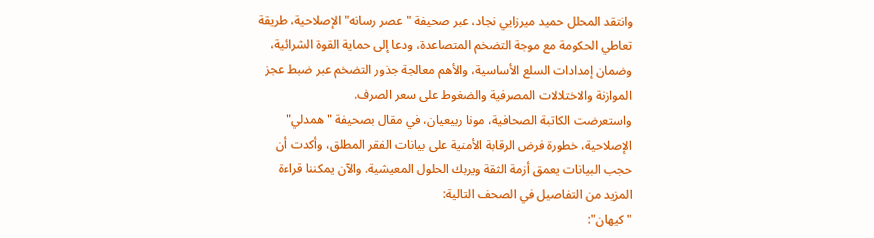وانتقد المحلل حميد ميرزايي نجاد، عبر صحيفة "عصر رسانه" الإصلاحية، طريقة تعاطي الحكومة مع موجة التضخم المتصاعدة، ودعا إلى حماية القوة الشرائية، وضمان إمدادات السلع الأساسية، والأهم معالجة جذور التضخم عبر ضبط عجز الموازنة والاختلالات المصرفية والضغوط على سعر الصرف.
واستعرضت الكاتبة الصحافية، مونا ربيعيان، في مقال بصحيفة "همدلي" الإصلاحية، خطورة فرض الرقابة الأمنية على بيانات الفقر المطلق، وأكدت أن حجب البيانات يعمق أزمة الثقة ويربك الحلول المعيشية. والآن يمكننا قراءة المزيد من التفاصيل في الصحف التالية:
"كيهان":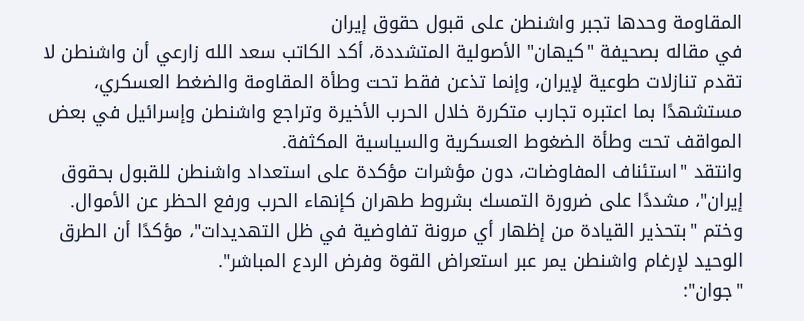المقاومة وحدها تجبر واشنطن على قبول حقوق إيران
في مقاله بصحيفة "كيهان" الأصولية المتشددة، أكد الكاتب سعد الله زارعي أن واشنطن لا تقدم تنازلات طوعية لإيران، وإنما تذعن فقط تحت وطأة المقاومة والضغط العسكري، مستشهدًا بما اعتبره تجارب متكررة خلال الحرب الأخيرة وتراجع واشنطن وإسرائيل في بعض المواقف تحت وطأة الضغوط العسكرية والسياسية المكثفة.
وانتقد "استئناف المفاوضات، دون مؤشرات مؤكدة على استعداد واشنطن للقبول بحقوق إيران"، مشددًا على ضرورة التمسك بشروط طهران كإنهاء الحرب ورفع الحظر عن الأموال. وختم "بتحذير القيادة من إظهار أي مرونة تفاوضية في ظل التهديدات"، مؤكدًا أن الطرق الوحيد لإرغام واشنطن يمر عبر استعراض القوة وفرض الردع المباشر".
"جوان":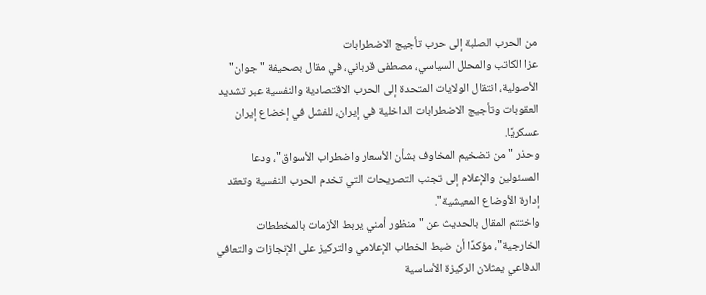من الحرب الصلبة إلى حرب تأجيج الاضطرابات
عزا الكاتب والمحلل السياسي، مصطفى قرباني، في مقال بصحيفة "جوان" الأصولية، انتقال الولايات المتحدة إلى الحرب الاقتصادية والنفسية عبر تشديد العقوبات وتأجيج الاضطرابات الداخلية في إيران، للفشل في إخضاع إيران عسكريًا.
وحذر "من تضخيم المخاوف بشأن الأسعار واضطراب الأسواق"، ودعا المسئولين والإعلام إلى تجنب التصريحات التي تخدم الحرب النفسية وتعقد إدارة الأوضاع المعيشية".
واختتم المقال بالحديث عن "منظور أمني يربط الأزمات بالمخططات الخارجية"، مؤكدًا أن ضبط الخطاب الإعلامي والتركيز على الإنجازات والتعافي الدفاعي يمثلان الركيزة الأساسية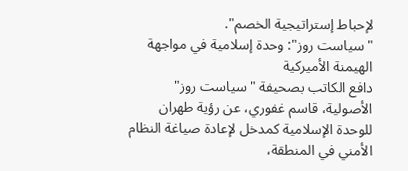لإحباط إستراتيجية الخصم".
"سياست روز": وحدة إسلامية في مواجهة الهيمنة الأميركية
دافع الكاتب بصحيفة "سياست روز" الأصولية، قاسم غفوري، عن رؤية طهران للوحدة الإسلامية كمدخل لإعادة صياغة النظام الأمني في المنطقة،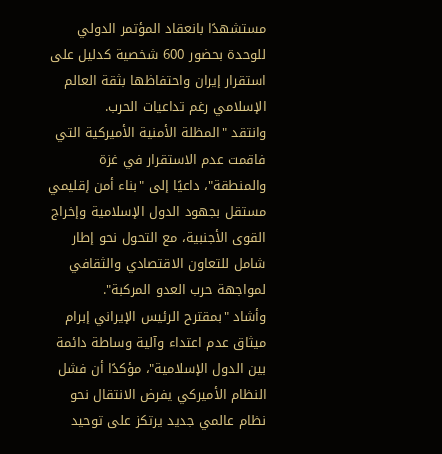مستشهدًا بانعقاد المؤتمر الدولي للوحدة بحضور 600 شخصية كدليل على استقرار إيران واحتفاظها بثقة العالم الإسلامي رغم تداعيات الحرب.
وانتقد "المظلة الأمنية الأميركية التي فاقمت عدم الاستقرار في غزة والمنطقة"، داعيًا إلى "بناء أمن إقليمي مستقل بجهود الدول الإسلامية وإخراج القوى الأجنبية، مع التحول نحو إطار شامل للتعاون الاقتصادي والثقافي لمواجهة حرب العدو المركبة".
وأشاد "بمقترح الرئيس الإيراني إبرام ميثاق عدم اعتداء وآلية وساطة دائمة بين الدول الإسلامية"، مؤكدًا أن فشل النظام الأميركي يفرض الانتقال نحو نظام عالمي جديد يرتكز على توحيد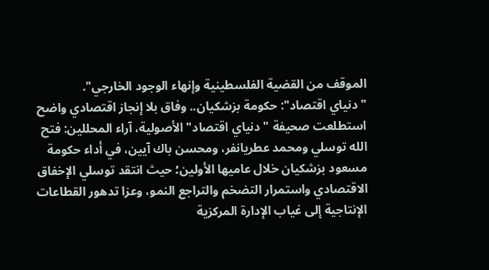الموقف من القضية الفلسطينية وإنهاء الوجود الخارجي".
"دنياي اقتصاد": حكومة بزشكيان.. وفاق بلا إنجاز اقتصادي واضح
استطلعت صحيفة "دنياي اقتصاد" الأصولية، آراء المحللين: فتح الله توسلي ومحمد عطريانفر، ومحسن باك آيين، في أداء حكومة مسعود بزشكيان خلال عاميها الأولين؛ حيث انتقد توسلي الإخفاق الاقتصادي واستمرار التضخم والتراجع النمو، وعزا تدهور القطاعات الإنتاجية إلى غياب الإدارة المركزية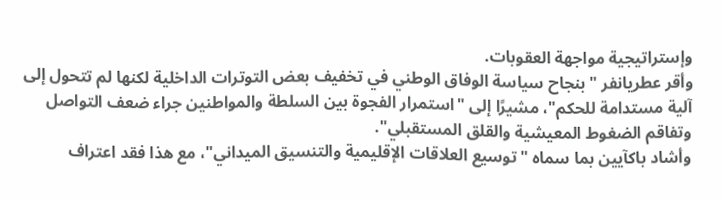وإستراتيجية مواجهة العقوبات.
وأقر عطريانفر "بنجاح سياسة الوفاق الوطني في تخفيف بعض التوترات الداخلية لكنها لم تتحول إلى آلية مستدامة للحكم"، مشيرًا إلى "استمرار الفجوة بين السلطة والمواطنين جراء ضعف التواصل وتفاقم الضغوط المعيشية والقلق المستقبلي".
وأشاد باكآيين بما سماه "توسيع العلاقات الإقليمية والتنسيق الميداني"، مع هذا فقد اعتراف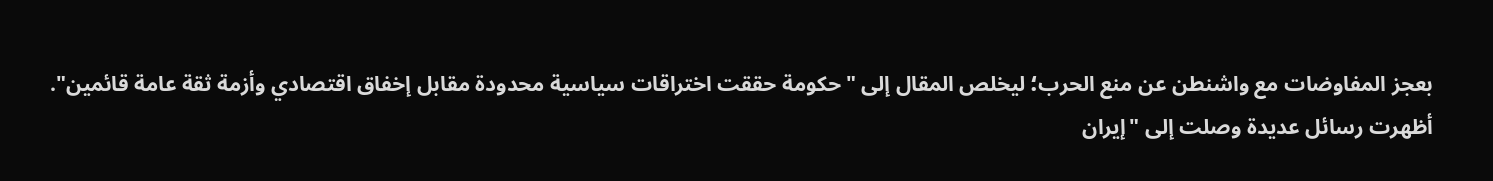بعجز المفاوضات مع واشنطن عن منع الحرب؛ ليخلص المقال إلى "حكومة حققت اختراقات سياسية محدودة مقابل إخفاق اقتصادي وأزمة ثقة عامة قائمين".
أظهرت رسائل عديدة وصلت إلى "إيران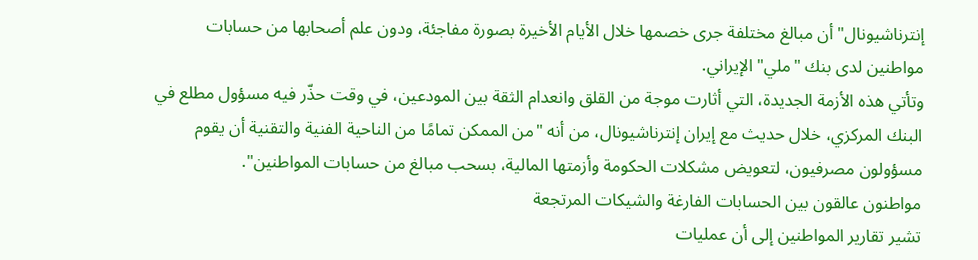إنترناشيونال" أن مبالغ مختلفة جرى خصمها خلال الأيام الأخيرة بصورة مفاجئة، ودون علم أصحابها من حسابات مواطنين لدى بنك "ملي" الإيراني.
وتأتي هذه الأزمة الجديدة، التي أثارت موجة من القلق وانعدام الثقة بين المودعين، في وقت حذّر فيه مسؤول مطلع في البنك المركزي، خلال حديث مع إيران إنترناشيونال، من أنه "من الممكن تمامًا من الناحية الفنية والتقنية أن يقوم مسؤولون مصرفيون، لتعويض مشكلات الحكومة وأزمتها المالية، بسحب مبالغ من حسابات المواطنين".
مواطنون عالقون بين الحسابات الفارغة والشيكات المرتجعة
تشير تقارير المواطنين إلى أن عمليات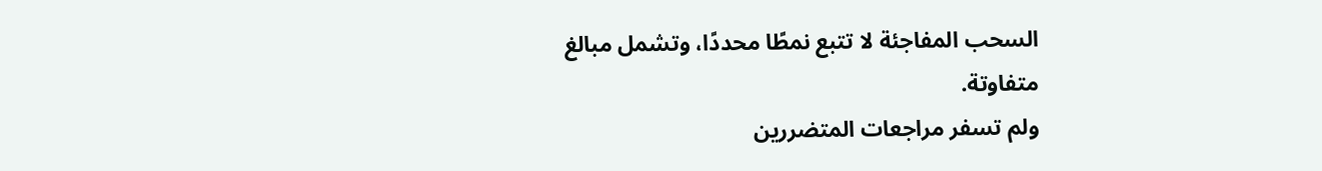السحب المفاجئة لا تتبع نمطًا محددًا، وتشمل مبالغ متفاوتة.
ولم تسفر مراجعات المتضررين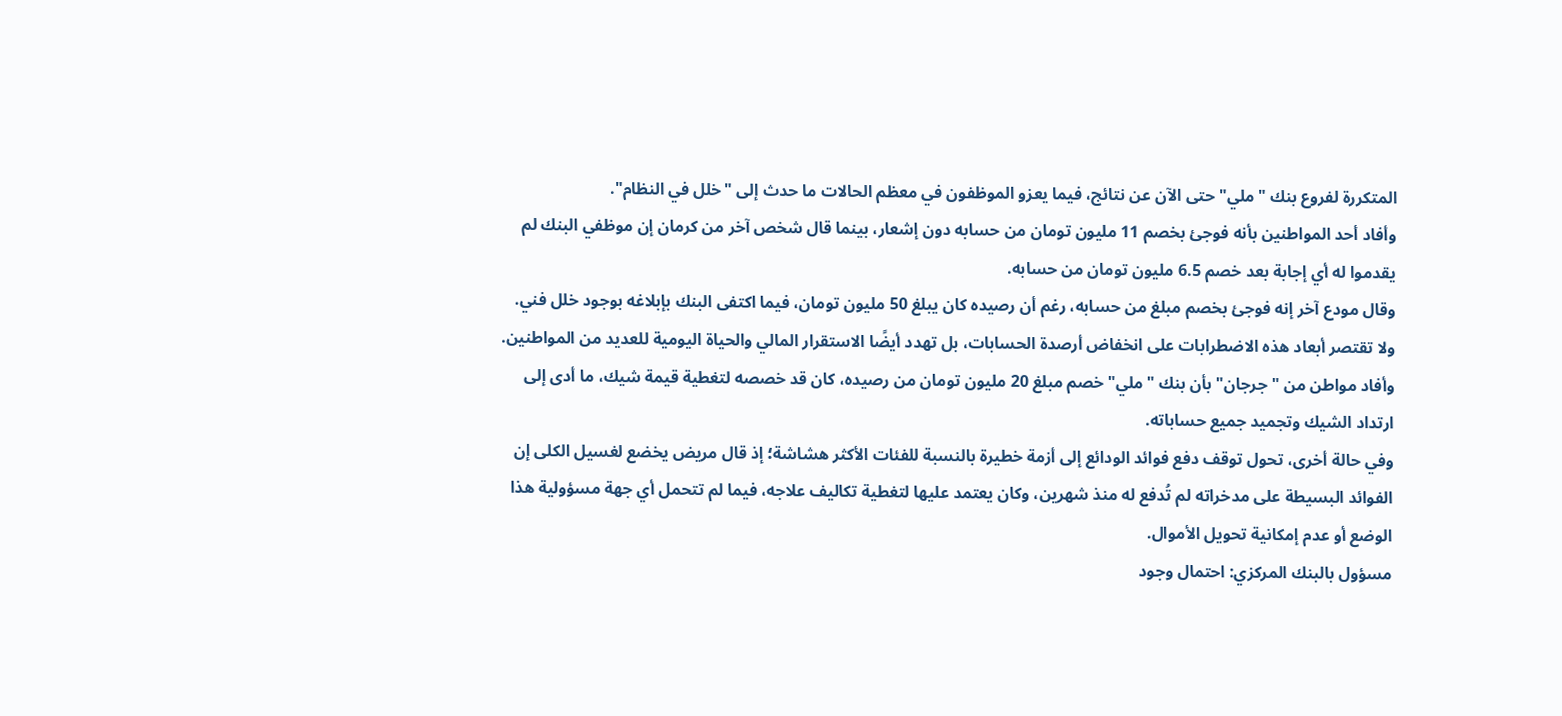المتكررة لفروع بنك "ملي" حتى الآن عن نتائج، فيما يعزو الموظفون في معظم الحالات ما حدث إلى "خلل في النظام".
وأفاد أحد المواطنين بأنه فوجئ بخصم 11 مليون تومان من حسابه دون إشعار، بينما قال شخص آخر من كرمان إن موظفي البنك لم يقدموا له أي إجابة بعد خصم 6.5 مليون تومان من حسابه.
وقال مودع آخر إنه فوجئ بخصم مبلغ من حسابه، رغم أن رصيده كان يبلغ 50 مليون تومان، فيما اكتفى البنك بإبلاغه بوجود خلل فني.
ولا تقتصر أبعاد هذه الاضطرابات على انخفاض أرصدة الحسابات، بل تهدد أيضًا الاستقرار المالي والحياة اليومية للعديد من المواطنين.
وأفاد مواطن من "جرجان" بأن بنك "ملي" خصم مبلغ 20 مليون تومان من رصيده، كان قد خصصه لتغطية قيمة شيك، ما أدى إلى ارتداد الشيك وتجميد جميع حساباته.
وفي حالة أخرى، تحول توقف دفع فوائد الودائع إلى أزمة خطيرة بالنسبة للفئات الأكثر هشاشة؛ إذ قال مريض يخضع لغسيل الكلى إن الفوائد البسيطة على مدخراته لم تُدفع له منذ شهرين، وكان يعتمد عليها لتغطية تكاليف علاجه، فيما لم تتحمل أي جهة مسؤولية هذا الوضع أو عدم إمكانية تحويل الأموال.
مسؤول بالبنك المركزي: احتمال وجود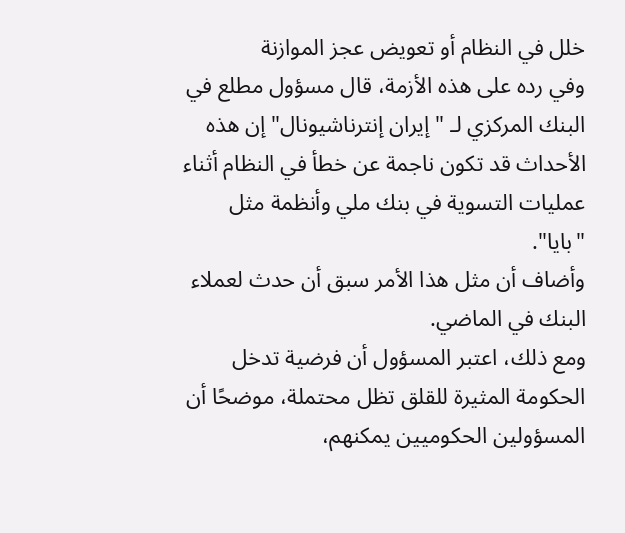خلل في النظام أو تعويض عجز الموازنة
وفي رده على هذه الأزمة، قال مسؤول مطلع في البنك المركزي لـ "إيران إنترناشيونال" إن هذه الأحداث قد تكون ناجمة عن خطأ في النظام أثناء عمليات التسوية في بنك ملي وأنظمة مثل "بايا".
وأضاف أن مثل هذا الأمر سبق أن حدث لعملاء البنك في الماضي.
ومع ذلك، اعتبر المسؤول أن فرضية تدخل الحكومة المثيرة للقلق تظل محتملة، موضحًا أن المسؤولين الحكوميين يمكنهم،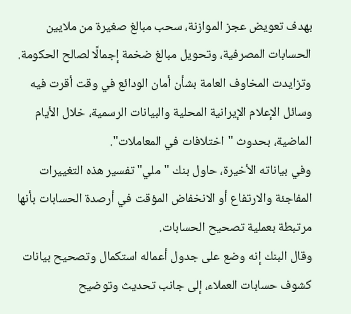بهدف تعويض عجز الموازنة، سحب مبالغ صغيرة من ملايين الحسابات المصرفية، وتحويل مبالغ ضخمة إجمالًا لصالح الحكومة.
وتزايدت المخاوف العامة بشأن أمان الودائع في وقت أقرت فيه وسائل الإعلام الإيرانية المحلية والبيانات الرسمية، خلال الأيام الماضية، بحدوث "اختلافات في المعاملات".
وفي بياناته الأخيرة، حاول بنك "ملي" تفسير هذه التغييرات المفاجئة والارتفاع أو الانخفاض المؤقت في أرصدة الحسابات بأنها مرتبطة بعملية تصحيح الحسابات.
وقال البنك إنه وضع على جدول أعماله استكمال وتصحيح بيانات كشوف حسابات العملاء، إلى جانب تحديث وتوضيح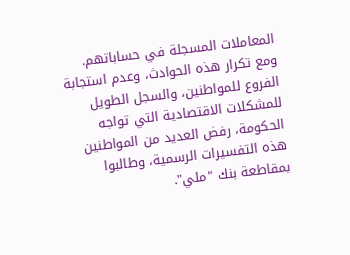المعاملات المسجلة في حساباتهم.
ومع تكرار هذه الحوادث، وعدم استجابة الفروع للمواطنين، والسجل الطويل للمشكلات الاقتصادية التي تواجه الحكومة، رفض العديد من المواطنين هذه التفسيرات الرسمية، وطالبوا بمقاطعة بنك "ملي".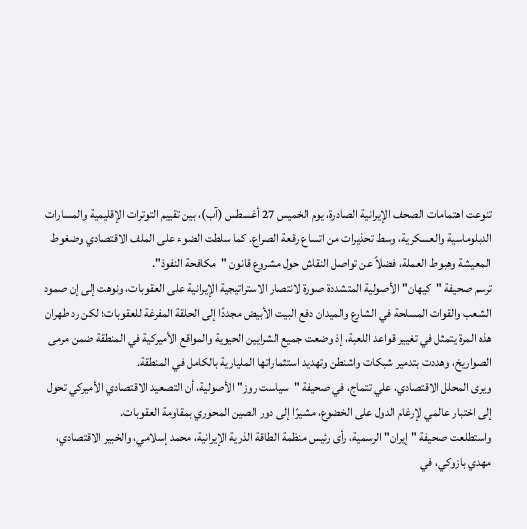تنوعت اهتمامات الصحف الإيرانية الصادرة، يوم الخميس 27 أغسطس (آب)، بين تقييم التوترات الإقليمية والمسارات الدبلوماسية والعسكرية، وسط تحذيرات من اتساع رقعة الصراع. كما سلطت الضوء على الملف الاقتصادي وضغوط المعيشة وهبوط العملة، فضلاً عن تواصل النقاش حول مشروع قانون "مكافحة النفوذ".
ترسم صحيفة "كيهان" الأصولية المتشددة صورة لانتصار الاستراتيجية الإيرانية على العقوبات، ونوهت إلى إن صمود الشعب والقوات المسلحة في الشارع والميدان دفع البيت الأبيض مجددًا إلى الحلقة المفرغة للعقوبات؛ لكن رد طهران هذه المرة يتمثل في تغيير قواعد اللعبة، إذ وضعت جميع الشرايين الحيوية والمواقع الأميركية في المنطقة ضمن مرمى الصواريخ، وهددت بتدمير شبكات واشنطن وتهديد استثماراتها المليارية بالكامل في المنطقة.
ويرى المحلل الاقتصادي، علي تتماج، في صحيفة "سياست روز" الأصولية، أن التصعيد الاقتصادي الأميركي تحول إلى اختبار عالمي لإرغام الدول على الخضوع، مشيرًا إلى دور الصين المحوري بمقاومة العقوبات.
واستطلعت صحيفة "إيران" الرسمية، رأى رئيس منظمة الطاقة الذرية الإيرانية، محمد إسلامي، والخبير الاقتصادي، مهدي بازوكي، في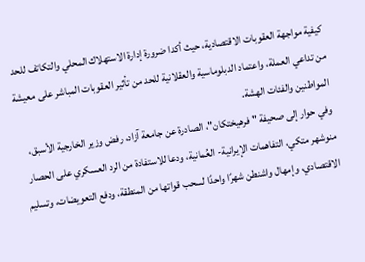كيفية مواجهة العقوبات الاقتصادية، حيث أكدا ضرورة إدارة الاستهلاك المحلي والتكاتف للحد من تداعي العملة، واعتماد الدبلوماسية والعقلانية للحد من تأثير العقوبات المباشر على معيشة المواطنين والفئات الهشة.
وفي حوار إلى صحيفة "فرهيختكان"، الصادرة عن جامعة آزاد، رفض وزير الخارجية الأسبق، منوشهر متكي، التفاهمات الإيرانية- العُمانية، ودعا للاستفادة من الرد العسكري على الحصار الاقتصادي، وإمهال واشنطن شهرًا واحدًا لسحب قواتها من المنطقة، ودفع التعويضات، وتسليم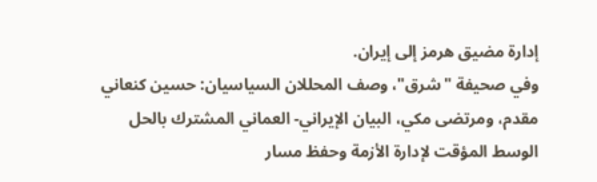إدارة مضيق هرمز إلى إيران.
وفي صحيفة "شرق"، وصف المحللان السياسيان: حسين كنعاني مقدم، ومرتضى مكي، البيان الإيراني- العماني المشترك بالحل الوسط المؤقت لإدارة الأزمة وحفظ مسار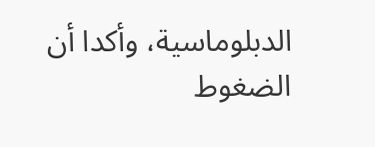الدبلوماسية، وأكدا أن الضغوط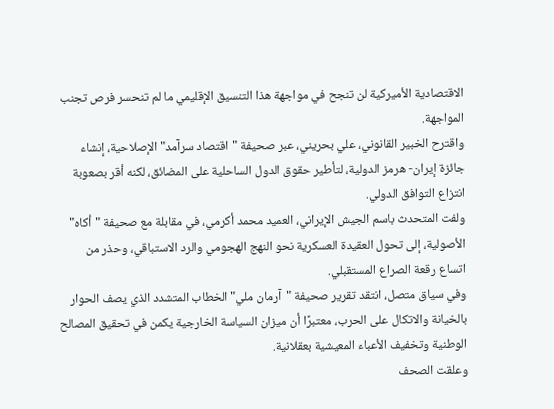الاقتصادية الأميركية لن تنجح في مواجهة هذا التنسيق الإقليمي ما لم تنحسر فرص تجنب المواجهة.
واقترح الخبير القانوني، علي بحريني، عبر صحيفة "اقتصاد سرآمد" الإصلاحية، إنشاء جائزة إيران- هرمز الدولية، لتأطير حقوق الدول الساحلية على المضائق، لكنه أقر بصعوبة انتزاع التوافق الدولي.
ولفت المتحدث باسم الجيش الإيراني، العميد محمد أكرمي، في مقابلة مع صحيفة "أكاه" الأصولية، إلى تحول العقيدة العسكرية نحو النهج الهجومي والرد الاستباقي، وحذر من اتساع رقعة الصراع المستقبلي.
وفي سياق متصل، انتقد تقرير صحيفة "آرمان ملي" الخطاب المتشدد الذي يصف الحوار بالخيانة والاتكال على الحرب، معتبرًا أن ميزان السياسة الخارجية يكمن في تحقيق المصالح الوطنية وتخفيف الأعباء المعيشية بعقلانية.
وعلقت الصحف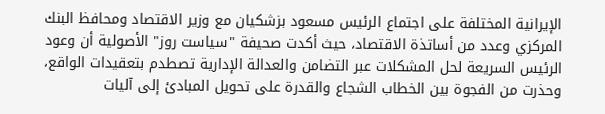الإيرانية المختلفة على اجتماع الرئيس مسعود بزشكيان مع وزير الاقتصاد ومحافظ البنك المركزي وعدد من أساتذة الاقتصاد، حيث أكدت صحيفة "سياست روز" الأصولية أن وعود الرئيس السريعة لحل المشكلات عبر التضامن والعدالة الإدارية تصطدم بتعقيدات الواقع، وحذرت من الفجوة بين الخطاب الشجاع والقدرة على تحويل المبادئ إلى آليات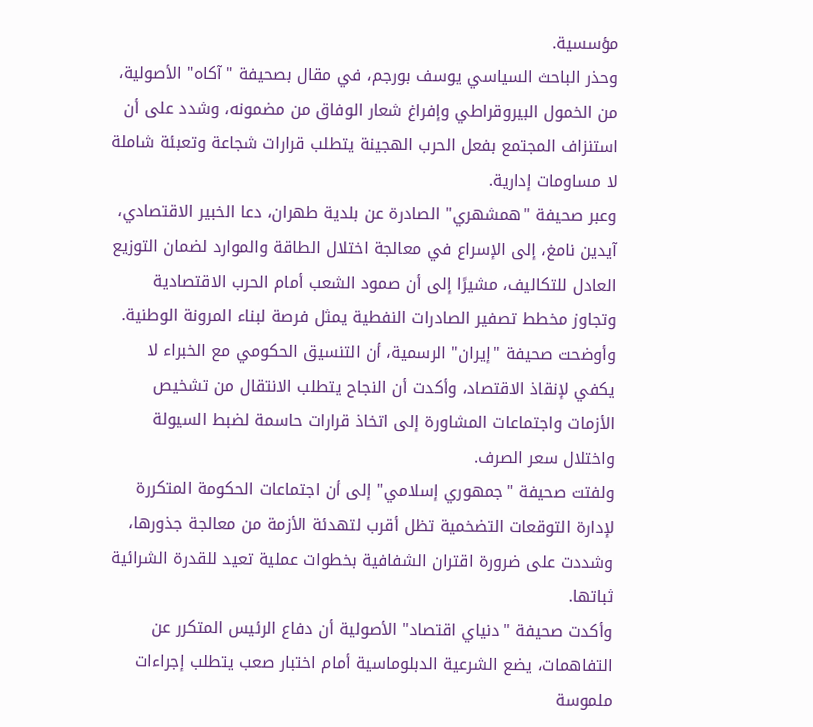مؤسسية.
وحذر الباحث السياسي يوسف بورجم، في مقال بصحيفة "آكاه" الأصولية، من الخمول البيروقراطي وإفراغ شعار الوفاق من مضمونه، وشدد على أن استنزاف المجتمع بفعل الحرب الهجينة يتطلب قرارات شجاعة وتعبئة شاملة لا مساومات إدارية.
وعبر صحيفة "همشهري" الصادرة عن بلدية طهران، دعا الخبير الاقتصادي، آيدين نامغ، إلى الإسراع في معالجة اختلال الطاقة والموارد لضمان التوزيع العادل للتكاليف، مشيرًا إلى أن صمود الشعب أمام الحرب الاقتصادية وتجاوز مخطط تصفير الصادرات النفطية يمثل فرصة لبناء المرونة الوطنية.
وأوضحت صحيفة "إيران" الرسمية، أن التنسيق الحكومي مع الخبراء لا يكفي لإنقاذ الاقتصاد، وأكدت أن النجاح يتطلب الانتقال من تشخيص الأزمات واجتماعات المشاورة إلى اتخاذ قرارات حاسمة لضبط السيولة واختلال سعر الصرف.
ولفتت صحيفة "جمهوري إسلامي" إلى أن اجتماعات الحكومة المتكررة لإدارة التوقعات التضخمية تظل أقرب لتهدئة الأزمة من معالجة جذورها، وشددت على ضرورة اقتران الشفافية بخطوات عملية تعيد للقدرة الشرائية ثباتها.
وأكدت صحيفة "دنياي اقتصاد" الأصولية أن دفاع الرئيس المتكرر عن التفاهمات، يضع الشرعية الدبلوماسية أمام اختبار صعب يتطلب إجراءات ملموسة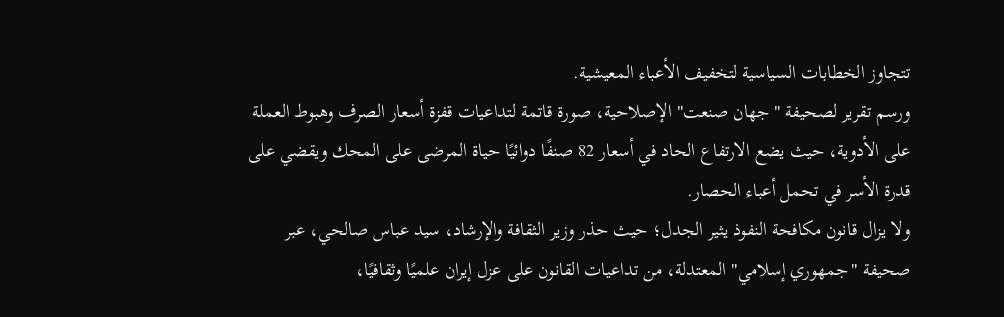تتجاوز الخطابات السياسية لتخفيف الأعباء المعيشية.
ورسم تقرير لصحيفة "جهان صنعت" الإصلاحية، صورة قاتمة لتداعيات قفزة أسعار الصرف وهبوط العملة على الأدوية، حيث يضع الارتفاع الحاد في أسعار 82 صنفًا دوائيًا حياة المرضى على المحك ويقضي على قدرة الأسر في تحمل أعباء الحصار.
ولا يزال قانون مكافحة النفوذ يثير الجدل؛ حيث حذر وزير الثقافة والإرشاد، سيد عباس صالحي، عبر صحيفة "جمهوري إسلامي" المعتدلة، من تداعيات القانون على عزل إيران علميًا وثقافيًا،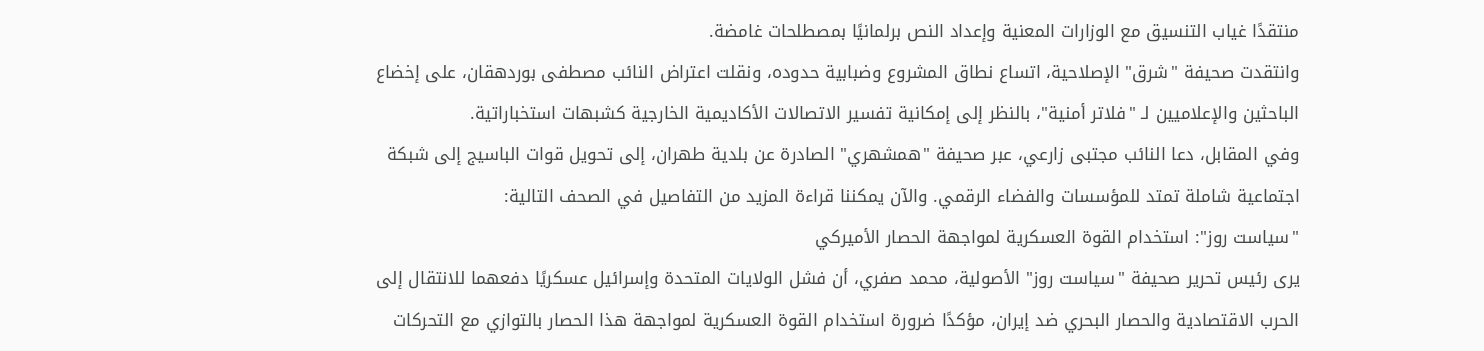منتقدًا غياب التنسيق مع الوزارات المعنية وإعداد النص برلمانيًا بمصطلحات غامضة.
وانتقدت صحيفة "شرق" الإصلاحية، اتساع نطاق المشروع وضبابية حدوده، ونقلت اعتراض النائب مصطفى بوردهقان، على إخضاع الباحثين والإعلاميين لـ "فلاتر أمنية"، بالنظر إلى إمكانية تفسير الاتصالات الأكاديمية الخارجية كشبهات استخباراتية.
وفي المقابل، دعا النائب مجتبى زارعي، عبر صحيفة "همشهري" الصادرة عن بلدية طهران، إلى تحويل قوات الباسيج إلى شبكة اجتماعية شاملة تمتد للمؤسسات والفضاء الرقمي. والآن يمكننا قراءة المزيد من التفاصيل في الصحف التالية:
"سياست روز": استخدام القوة العسكرية لمواجهة الحصار الأميركي
يرى رئيس تحرير صحيفة "سياست روز" الأصولية، محمد صفري، أن فشل الولايات المتحدة وإسرائيل عسكريًا دفعهما للانتقال إلى الحرب الاقتصادية والحصار البحري ضد إيران، مؤكدًا ضرورة استخدام القوة العسكرية لمواجهة هذا الحصار بالتوازي مع التحركات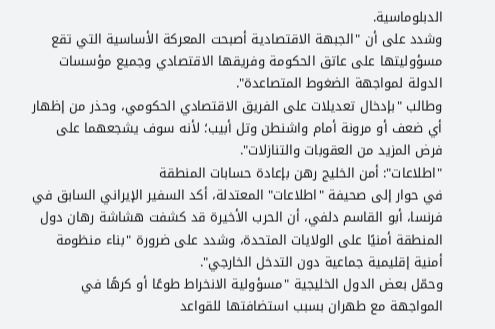الدبلوماسية.
وشدد على أن "الجبهة الاقتصادية أصبحت المعركة الأساسية التي تقع مسؤوليتها على عاتق الحكومة وفريقها الاقتصادي وجميع مؤسسات الدولة لمواجهة الضغوط المتصاعدة".
وطالب "بإدخال تعديلات على الفريق الاقتصادي الحكومي، وحذر من إظهار أي ضعف أو مرونة أمام واشنطن وتل أبيب؛ لأنه سوف يشجعهما على فرض المزيد من العقوبات والتنازلات".
"اطلاعات": أمن الخليج رهن بإعادة حسابات المنطقة
في حوار إلى صحيفة "اطلاعات" المعتدلة، أكد السفير الإيراني السابق في فرنسا، أبو القاسم دلفي، أن الحرب الأخيرة قد كشفت هشاشة رهان دول المنطقة أمنيًا على الولايات المتحدة، وشدد على ضرورة "بناء منظومة أمنية إقليمية جماعية دون التدخل الخارجي".
وحمّل بعض الدول الخليجية "مسؤولية الانخراط طوعًا أو كرهًا في المواجهة مع طهران بسبب استضافتها للقواعد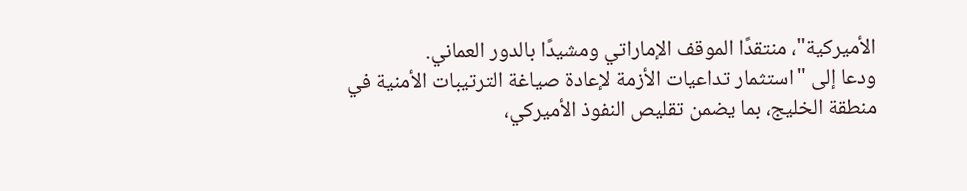الأميركية"، منتقدًا الموقف الإماراتي ومشيدًا بالدور العماني.
ودعا إلى "استثمار تداعيات الأزمة لإعادة صياغة الترتيبات الأمنية في منطقة الخليج، بما يضمن تقليص النفوذ الأميركي،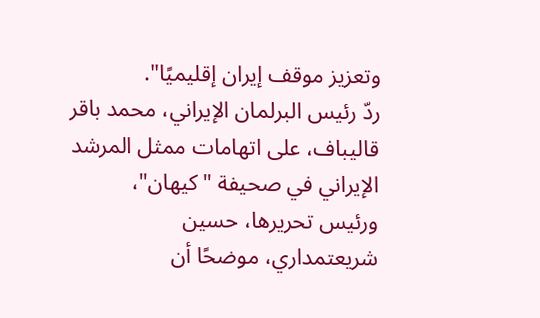وتعزيز موقف إيران إقليميًا".
ردّ رئيس البرلمان الإيراني، محمد باقر قاليباف، على اتهامات ممثل المرشد الإيراني في صحيفة "كيهان"، ورئيس تحريرها، حسين شريعتمداري، موضحًا أن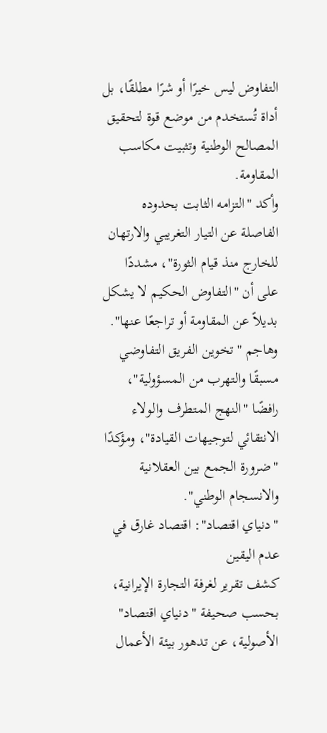التفاوض ليس خيرًا أو شرًا مطلقًا، بل أداة تُستخدم من موضع قوة لتحقيق المصالح الوطنية وتثبيت مكاسب المقاومة.
وأكد "التزامه الثابت بحدوده الفاصلة عن التيار التغريبي والارتهان للخارج منذ قيام الثورة"، مشددًا على أن "التفاوض الحكيم لا يشكل بديلاً عن المقاومة أو تراجعًا عنها".
وهاجم "تخوين الفريق التفاوضي مسبقًا والتهرب من المسؤولية"، رافضًا "النهج المتطرف والولاء الانتقائي لتوجيهات القيادة"، ومؤكدًا "ضرورة الجمع بين العقلانية والانسجام الوطني".
"دنياي اقتصاد": اقتصاد غارق في عدم اليقين
كشف تقرير لغرفة التجارة الإيرانية، بحسب صحيفة "دنياي اقتصاد" الأصولية، عن تدهور بيئة الأعمال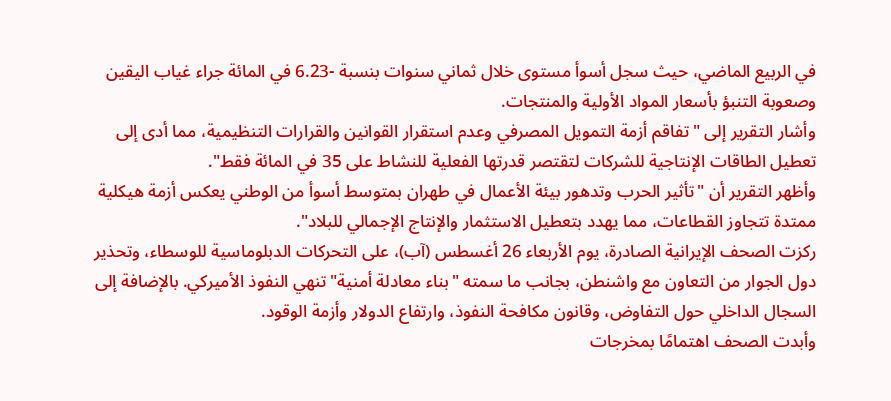في الربيع الماضي، حيث سجل أسوأ مستوى خلال ثماني سنوات بنسبة -6.23 في المائة جراء غياب اليقين وصعوبة التنبؤ بأسعار المواد الأولية والمنتجات.
وأشار التقرير إلى "تفاقم أزمة التمويل المصرفي وعدم استقرار القوانين والقرارات التنظيمية، مما أدى إلى تعطيل الطاقات الإنتاجية للشركات لتقتصر قدرتها الفعلية للنشاط على 35 في المائة فقط".
وأظهر التقرير أن "تأثير الحرب وتدهور بيئة الأعمال في طهران بمتوسط أسوأ من الوطني يعكس أزمة هيكلية ممتدة تتجاوز القطاعات، مما يهدد بتعطيل الاستثمار والإنتاج الإجمالي للبلاد".
ركزت الصحف الإيرانية الصادرة، يوم الأربعاء 26 أغسطس (آب)، على التحركات الدبلوماسية للوسطاء، وتحذير دول الجوار من التعاون مع واشنطن، بجانب ما سمته "بناء معادلة أمنية" تنهي النفوذ الأميركي. بالإضافة إلى السجال الداخلي حول التفاوض، وقانون مكافحة النفوذ، وارتفاع الدولار وأزمة الوقود.
وأبدت الصحف اهتمامًا بمخرجات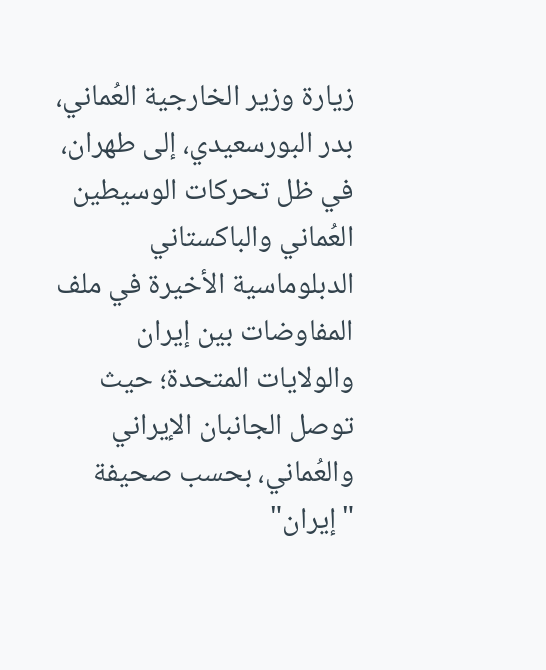زيارة وزير الخارجية العُماني، بدر البورسعيدي، إلى طهران، في ظل تحركات الوسيطين العُماني والباكستاني الدبلوماسية الأخيرة في ملف المفاوضات بين إيران والولايات المتحدة؛ حيث توصل الجانبان الإيراني والعُماني، بحسب صحيفة "إيران"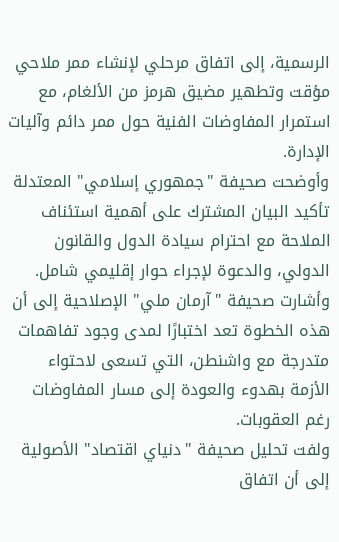الرسمية، إلى اتفاق مرحلي لإنشاء ممر ملاحي مؤقت وتطهير مضيق هرمز من الألغام، مع استمرار المفاوضات الفنية حول ممر دائم وآليات الإدارة.
وأوضحت صحيفة "جمهوري إسلامي" المعتدلة تأكيد البيان المشترك على أهمية استئناف الملاحة مع احترام سيادة الدول والقانون الدولي، والدعوة لإجراء حوار إقليمي شامل.
وأشارت صحيفة "آرمان ملي" الإصلاحية إلى أن هذه الخطوة تعد اختبارًا لمدى وجود تفاهمات متدرجة مع واشنطن، التي تسعى لاحتواء الأزمة بهدوء والعودة إلى مسار المفاوضات رغم العقوبات.
ولفت تحليل صحيفة "دنياي اقتصاد" الأصولية إلى أن اتفاق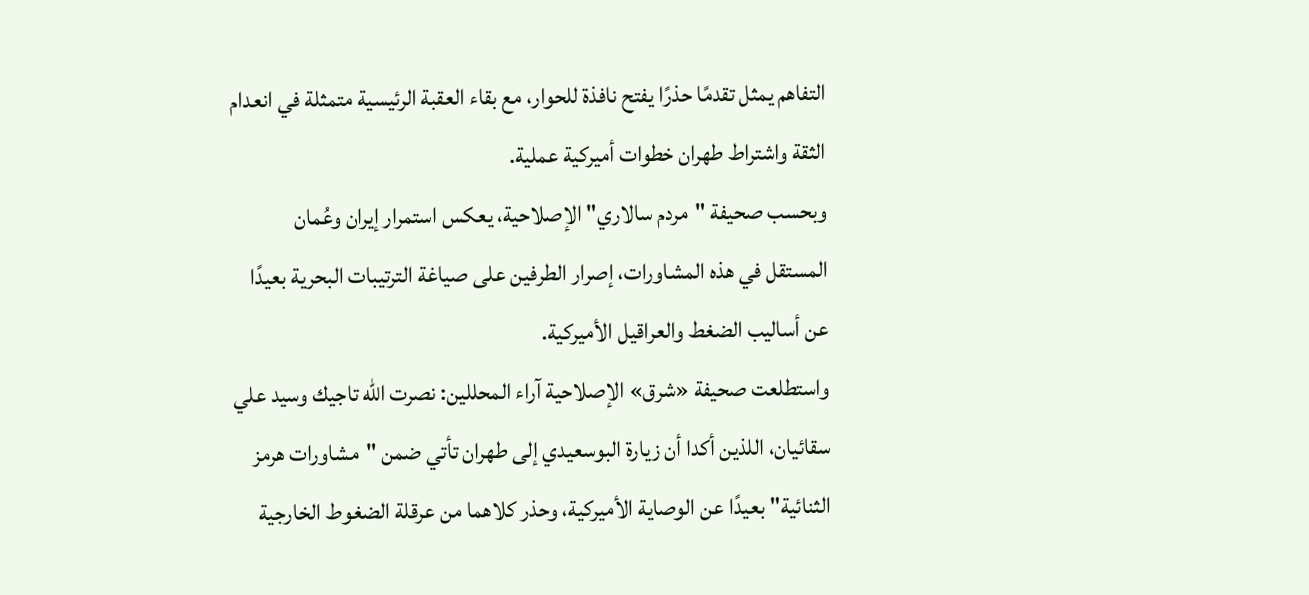التفاهم يمثل تقدمًا حذرًا يفتح نافذة للحوار، مع بقاء العقبة الرئيسية متمثلة في انعدام الثقة واشتراط طهران خطوات أميركية عملية.
وبحسب صحيفة "مردم سالاري" الإصلاحية، يعكس استمرار إيران وعُمان المستقل في هذه المشاورات، إصرار الطرفين على صياغة الترتيبات البحرية بعيدًا عن أساليب الضغط والعراقيل الأميركية.
واستطلعت صحيفة «شرق» الإصلاحية آراء المحللين: نصرت الله تاجيك وسيد علي سقائيان، اللذين أكدا أن زيارة البوسعيدي إلى طهران تأتي ضمن "مشاورات هرمز الثنائية" بعيدًا عن الوصاية الأميركية، وحذر كلاهما من عرقلة الضغوط الخارجية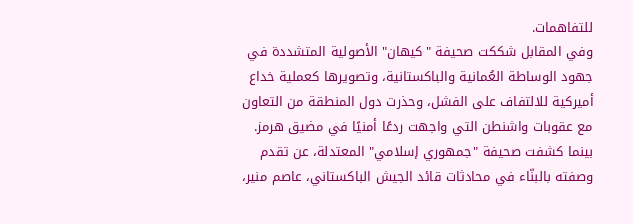للتفاهمات.
وفي المقابل شككت صحيفة "كيهان" الأصولية المتشددة في جهود الوساطة العُمانية والباكستانية، وتصويرها كعملية خداع أميركية للالتفاف على الفشل، وحذرت دول المنطقة من التعاون مع عقوبات واشنطن التي واجهت ردعًا أمنيًا في مضيق هرمز.
بينما كشفت صحيفة "جمهوري إسلامي" المعتدلة، عن تقدم وصفته بالبنّاء في محادثات قائد الجيش الباكستاني، عاصم منير،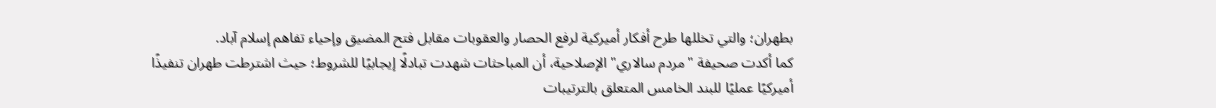بطهران؛ والتي تخللها طرح أفكار أميركية لرفع الحصار والعقوبات مقابل فتح المضيق وإحياء تفاهم إسلام آباد.
كما أكدت صحيفة "مردم سالاري" الإصلاحية، أن المباحثات شهدت تبادلًا إيجابيًا للشروط؛ حيث اشترطت طهران تنفيذًا أميركيًا عمليًا للبند الخامس المتعلق بالترتيبات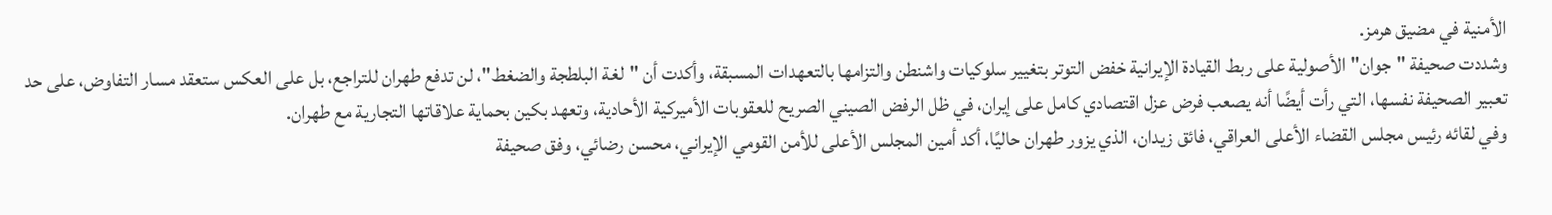الأمنية في مضيق هرمز.
وشددت صحيفة "جوان" الأصولية على ربط القيادة الإيرانية خفض التوتر بتغيير سلوكيات واشنطن والتزامها بالتعهدات المسبقة، وأكدت أن "لغة البلطجة والضغط"، لن تدفع طهران للتراجع، بل على العكس ستعقد مسار التفاوض، على حد تعبير الصحيفة نفسها، التي رأت أيضًا أنه يصعب فرض عزل اقتصادي كامل على إيران، في ظل الرفض الصيني الصريح للعقوبات الأميركية الأحادية، وتعهد بكين بحماية علاقاتها التجارية مع طهران.
وفي لقائه رئيس مجلس القضاء الأعلى العراقي، فائق زيدان، الذي يزور طهران حاليًا، أكد أمين المجلس الأعلى للأمن القومي الإيراني، محسن رضائي، وفق صحيفة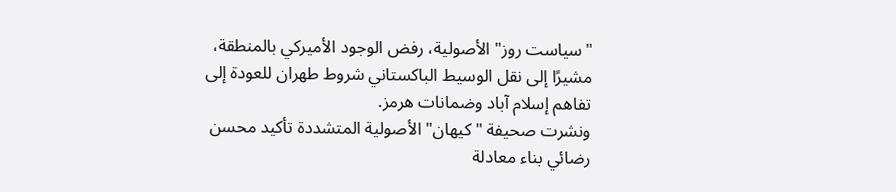"سياست روز" الأصولية، رفض الوجود الأميركي بالمنطقة، مشيرًا إلى نقل الوسيط الباكستاني شروط طهران للعودة إلى تفاهم إسلام آباد وضمانات هرمز.
ونشرت صحيفة "كيهان" الأصولية المتشددة تأكيد محسن رضائي بناء معادلة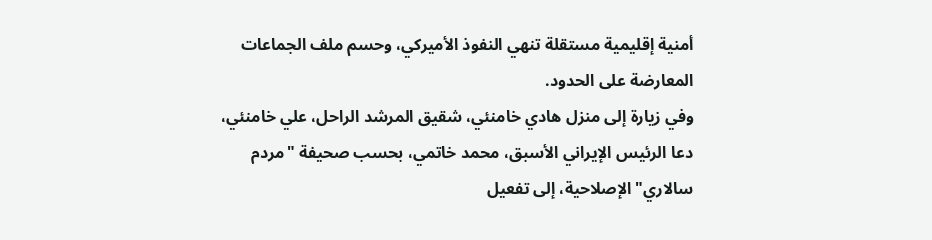أمنية إقليمية مستقلة تنهي النفوذ الأميركي، وحسم ملف الجماعات المعارضة على الحدود.
وفي زيارة إلى منزل هادي خامنئي، شقيق المرشد الراحل، علي خامنئي، دعا الرئيس الإيراني الأسبق، محمد خاتمي، بحسب صحيفة "مردم سالاري" الإصلاحية، إلى تفعيل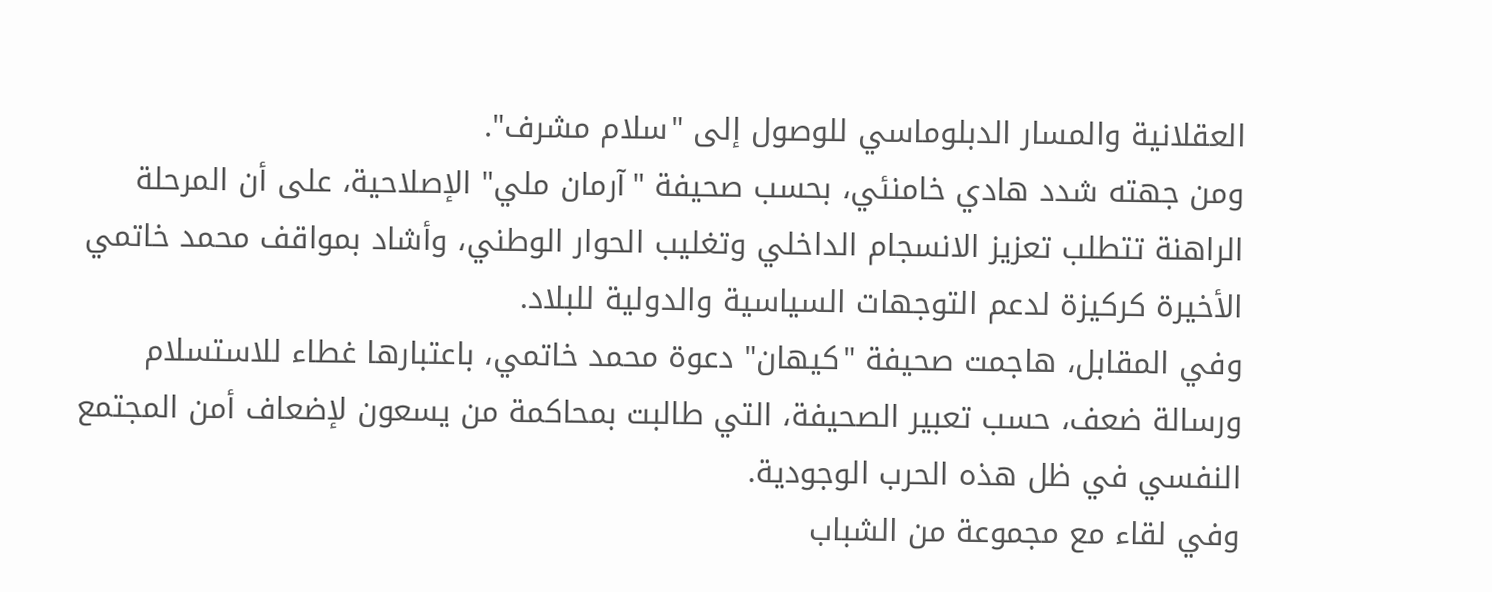العقلانية والمسار الدبلوماسي للوصول إلى "سلام مشرف".
ومن جهته شدد هادي خامنئي، بحسب صحيفة "آرمان ملي" الإصلاحية، على أن المرحلة الراهنة تتطلب تعزيز الانسجام الداخلي وتغليب الحوار الوطني، وأشاد بمواقف محمد خاتمي الأخيرة كركيزة لدعم التوجهات السياسية والدولية للبلاد.
وفي المقابل، هاجمت صحيفة "كيهان" دعوة محمد خاتمي، باعتبارها غطاء للاستسلام ورسالة ضعف، حسب تعبير الصحيفة، التي طالبت بمحاكمة من يسعون لإضعاف أمن المجتمع النفسي في ظل هذه الحرب الوجودية.
وفي لقاء مع مجموعة من الشباب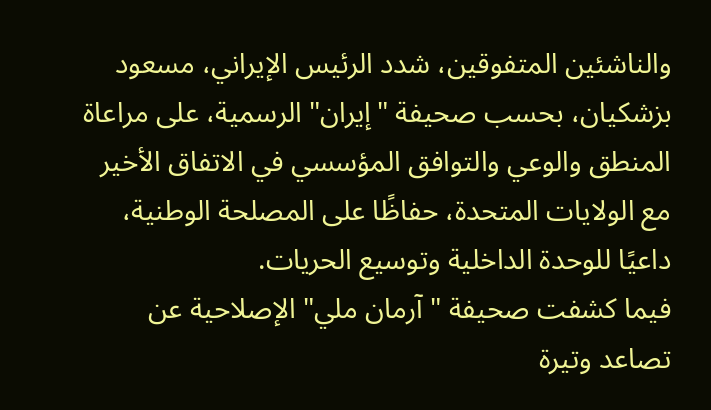والناشئين المتفوقين، شدد الرئيس الإيراني، مسعود بزشكيان، بحسب صحيفة "إيران" الرسمية، على مراعاة المنطق والوعي والتوافق المؤسسي في الاتفاق الأخير مع الولايات المتحدة، حفاظًا على المصلحة الوطنية، داعيًا للوحدة الداخلية وتوسيع الحريات.
فيما كشفت صحيفة "آرمان ملي" الإصلاحية عن تصاعد وتيرة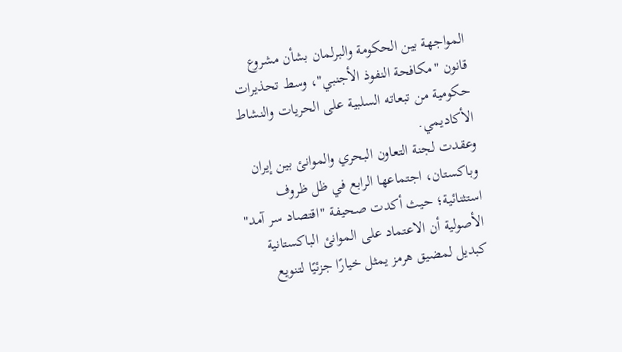المواجهة بين الحكومة والبرلمان بشأن مشروع قانون "مكافحة النفوذ الأجنبي"، وسط تحذيرات حكومية من تبعاته السلبية على الحريات والنشاط الأكاديمي.
وعقدت لجنة التعاون البحري والموانئ بين إيران وباكستان، اجتماعها الرابع في ظل ظروف استثنائية؛ حيث أكدت صحيفة "اقتصاد سر آمد" الأصولية أن الاعتماد على الموانئ الباكستانية كبديل لمضيق هرمز يمثل خيارًا جزئيًا لتنويع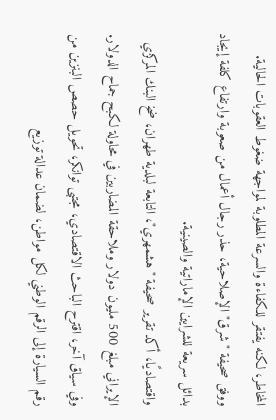المخاطر، لكنه يفتقر للكفاءة والسرعة المطلوبة لمواجهة ضغوط العقوبات الحالية.
ووفق صحيفة "شرق" الإصلاحية، حذر رجال أعمال من صعوبة وارتفاع كلفة إيجاد بدائل سريعة للشرايين الإماراتية والصينية.
واقتصاديًا، أكد تقرير صحيفة "هشمهري"، التابعة لبلدية طهران، ضخ البنك المركزي الإيراني مبلغ 500 مليون دولار وملاحقة المضاربين في محاولة لكبح جماح الدولار. وفي سياق آخر، اقترح الباحث الاقتصادي، مجتبى توانكر، تحويل حصص البنزين من رقم السيارة إلى الرقم الوطني لكل مواطن، لضمان عدالة توزيع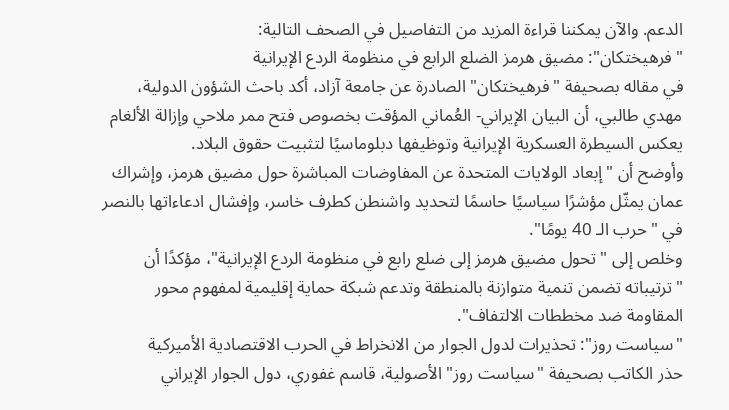الدعم. والآن يمكننا قراءة المزيد من التفاصيل في الصحف التالية:
"فرهيختكان": مضيق هرمز الضلع الرابع في منظومة الردع الإيرانية
في مقاله بصحيفة "فرهيختكان" الصادرة عن جامعة آزاد، أكد باحث الشؤون الدولية، مهدي طالبي، أن البيان الإيراني- العُماني المؤقت بخصوص فتح ممر ملاحي وإزالة الألغام يعكس السيطرة العسكرية الإيرانية وتوظيفها دبلوماسيًا لتثبيت حقوق البلاد.
وأوضح أن "إبعاد الولايات المتحدة عن المفاوضات المباشرة حول مضيق هرمز، وإشراك عمان يمثّل مؤشرًا سياسيًا حاسمًا لتحديد واشنطن كطرف خاسر، وإفشال ادعاءاتها بالنصر في "حرب الـ 40 يومًا".
وخلص إلى "تحول مضيق هرمز إلى ضلع رابع في منظومة الردع الإيرانية"، مؤكدًا أن "ترتيباته تضمن تنمية متوازنة بالمنطقة وتدعم شبكة حماية إقليمية لمفهوم محور المقاومة ضد مخططات الالتفاف".
"سياست روز": تحذيرات لدول الجوار من الانخراط في الحرب الاقتصادية الأميركية
حذر الكاتب بصحيفة "سياست روز" الأصولية، قاسم غفوري، دول الجوار الإيراني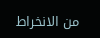من الانخراط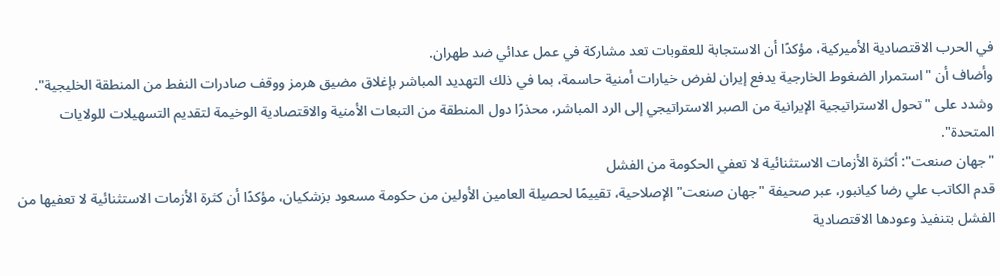في الحرب الاقتصادية الأميركية، مؤكدًا أن الاستجابة للعقوبات تعد مشاركة في عمل عدائي ضد طهران.
وأضاف أن "استمرار الضغوط الخارجية يدفع إيران لفرض خيارات أمنية حاسمة، بما في ذلك التهديد المباشر بإغلاق مضيق هرمز ووقف صادرات النفط من المنطقة الخليجية".
وشدد على "تحول الاستراتيجية الإيرانية من الصبر الاستراتيجي إلى الرد المباشر، محذرًا دول المنطقة من التبعات الأمنية والاقتصادية الوخيمة لتقديم التسهيلات للولايات المتحدة".
"جهان صنعت": أكثرة الأزمات الاستثنائية لا تعفي الحكومة من الفشل
قدم الكاتب علي رضا كيانبور، عبر صحيفة "جهان صنعت" الإصلاحية، تقييمًا لحصيلة العامين الأولين من حكومة مسعود بزشكيان، مؤكدًا أن كثرة الأزمات الاستثنائية لا تعفيها من الفشل بتنفيذ وعودها الاقتصادية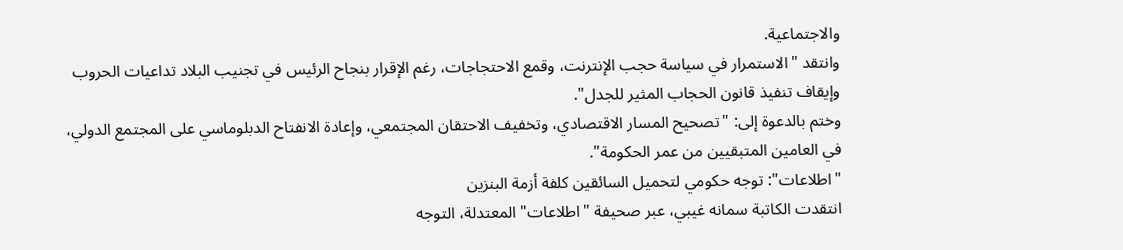والاجتماعية.
وانتقد "الاستمرار في سياسة حجب الإنترنت، وقمع الاحتجاجات، رغم الإقرار بنجاح الرئيس في تجنيب البلاد تداعيات الحروب وإيقاف تنفيذ قانون الحجاب المثير للجدل".
وختم بالدعوة إلى: "تصحيح المسار الاقتصادي، وتخفيف الاحتقان المجتمعي، وإعادة الانفتاح الدبلوماسي على المجتمع الدولي، في العامين المتبقيين من عمر الحكومة".
"اطلاعات": توجه حكومي لتحميل السائقين كلفة أزمة البنزين
انتقدت الكاتبة سمانه غيبي، عبر صحيفة "اطلاعات" المعتدلة، التوجه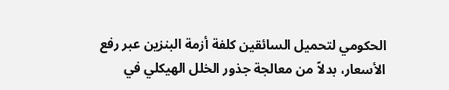الحكومي لتحميل السائقين كلفة أزمة البنزين عبر رفع الأسعار، بدلاً من معالجة جذور الخلل الهيكلي في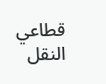قطاعي النقل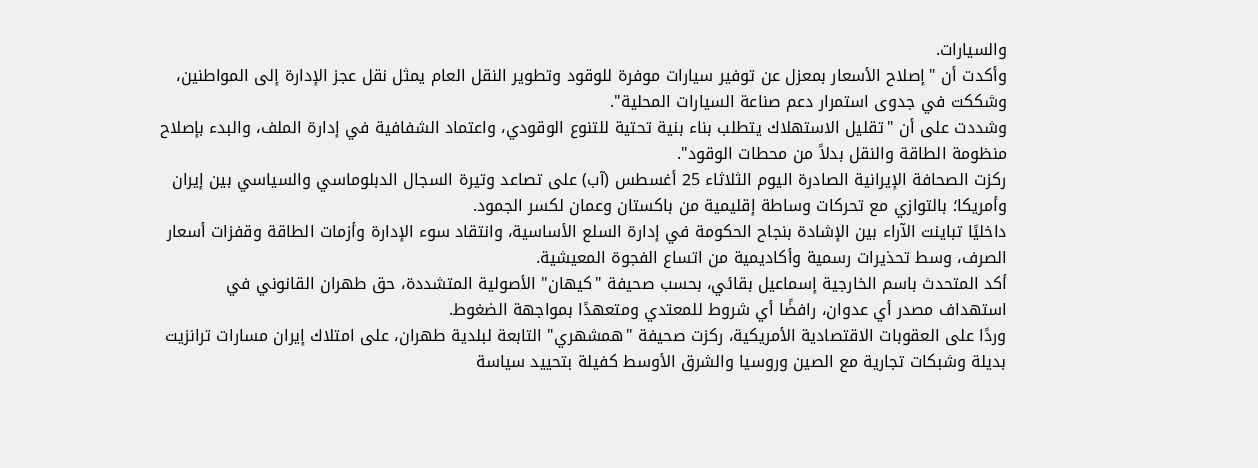والسيارات.
وأكدت أن "إصلاح الأسعار بمعزل عن توفير سيارات موفرة للوقود وتطوير النقل العام يمثل نقل عجز الإدارة إلى المواطنين، وشككت في جدوى استمرار دعم صناعة السيارات المحلية".
وشددت على أن "تقليل الاستهلاك يتطلب بناء بنية تحتية للتنوع الوقودي، واعتماد الشفافية في إدارة الملف، والبدء بإصلاح منظومة الطاقة والنقل بدلاً من محطات الوقود".
ركزت الصحافة الإيرانية الصادرة اليوم الثلاثاء 25 أغسطس (آب) على تصاعد وتيرة السجال الدبلوماسي والسياسي بين إيران وأمريكا؛ بالتوازي مع تحركات وساطة إقليمية من باكستان وعمان لكسر الجمود.
داخليًا تباينت الآراء بين الإشادة بنجاح الحكومة في إدارة السلع الأساسية، وانتقاد سوء الإدارة وأزمات الطاقة وقفزات أسعار الصرف، وسط تحذيرات رسمية وأكاديمية من اتساع الفجوة المعيشية.
أكد المتحدث باسم الخارجية إسماعيل بقائي، بحسب صحيفة "كيهان" الأصولية المتشددة، حق طهران القانوني في استهداف مصدر أي عدوان، رافضًا أي شروط للمعتدي ومتعهدًا بمواجهة الضغوط.
وردًا على العقوبات الاقتصادية الأمريكية، ركزت صحيفة "همشهري" التابعة لبلدية طهران، على امتلاك إيران مسارات ترانزيت بديلة وشبكات تجارية مع الصين وروسيا والشرق الأوسط كفيلة بتحييد سياسة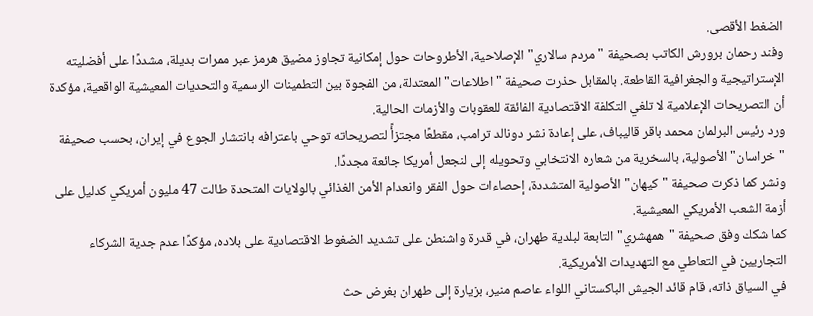الضغط الأقصى.
وفند رحمان برورش الكاتب بصحيفة "مردم سالاري" الإصلاحية، الأطروحات حول إمكانية تجاوز مضيق هرمز عبر ممرات بديلة، مشددًا على أفضليته الإستراتيجية والجغرافية القاطعة. بالمقابل حذرت صحيفة "اطلاعات" المعتدلة، من الفجوة بين التطمينات الرسمية والتحديات المعيشية الواقعية، مؤكدة أن التصريحات الإعلامية لا تلغي التكلفة الاقتصادية الفائقة للعقوبات والأزمات الحالية.
ورد رئيس البرلمان محمد باقر قاليباف، على إعادة نشر دونالد ترامب، مقطعًا مجتزأً لتصريحاته توحي باعترافه بانتشار الجوع في إيران، بحسب صحيفة "خراسان" الأصولية، بالسخرية من شعاره الانتخابي وتحويله إلى لنجعل أمريكا جائعة مجددًا.
ونشر كما ذكرت صحيفة "كيهان" الأصولية المتشددة، إحصاءات حول الفقر وانعدام الأمن الغذائي بالولايات المتحدة طالت 47 مليون أمريكي كدليل على أزمة الشعب الأمريكي المعيشية.
كما شكك وفق صحيفة "همهشري" التابعة لبلدية طهران، في قدرة واشنطن على تشديد الضغوط الاقتصادية على بلاده، مؤكدًا عدم جدية الشركاء التجاريين في التعاطي مع التهديدات الأمريكية.
في السياق ذاته، قام قائد الجيش الباكستاني اللواء عاصم منير، بزيارة إلى طهران بغرض حث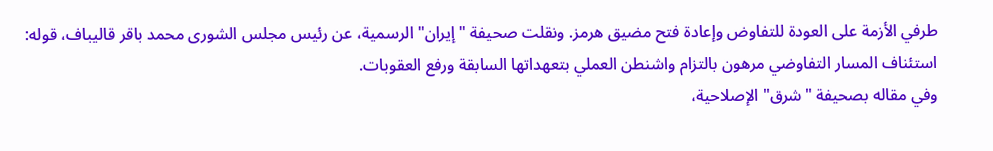طرفي الأزمة على العودة للتفاوض وإعادة فتح مضيق هرمز. ونقلت صحيفة "إيران" الرسمية، عن رئيس مجلس الشورى محمد باقر قاليباف، قوله: استئناف المسار التفاوضي مرهون بالتزام واشنطن العملي بتعهداتها السابقة ورفع العقوبات.
وفي مقاله بصحيفة "شرق" الإصلاحية،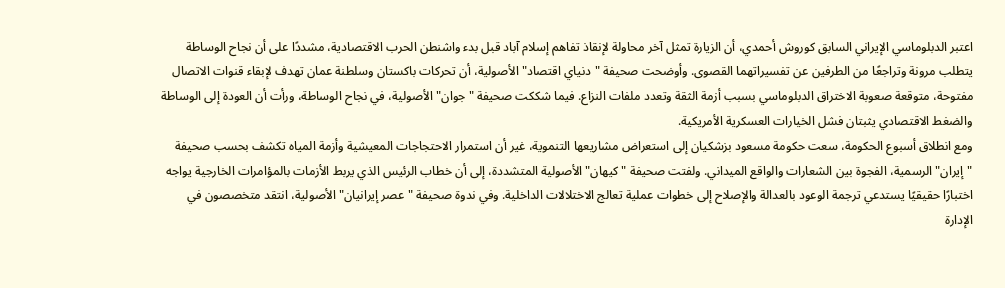اعتبر الدبلوماسي الإيراني السابق كوروش أحمدي، أن الزيارة تمثل آخر محاولة لإنقاذ تفاهم إسلام آباد قبل بدء واشنطن الحرب الاقتصادية، مشددًا على أن نجاح الوساطة يتطلب مرونة وتراجعًا من الطرفين عن تفسيراتهما القصوى. وأوضحت صحيفة "دنياي اقتصاد" الأصولية، أن تحركات باكستان وسلطنة عمان تهدف لإبقاء قنوات الاتصال مفتوحة، متوقعة صعوبة الاختراق الدبلوماسي بسبب أزمة الثقة وتعدد ملفات النزاع. فيما شككت صحيفة "جوان" الأصولية، في نجاح الوساطة، ورأت أن العودة إلى الوساطة والضغط الاقتصادي يثبتان فشل الخيارات العسكرية الأمريكية.
ومع انطلاق أسبوع الحكومة، سعت حكومة مسعود بزشكيان إلى استعراض مشاريعها التنموية، غير أن استمرار الاحتجاجات المعيشية وأزمة المياه تكشف بحسب صحيفة "إيران" الرسمية، الفجوة بين الشعارات والواقع الميداني. ولفتت صحيفة "كيهان" الأصولية المتشددة، إلى أن خطاب الرئيس الذي يربط الأزمات بالمؤامرات الخارجية يواجه اختبارًا حقيقيًا يستدعي ترجمة الوعود بالعدالة والإصلاح إلى خطوات عملية تعالج الاختلالات الداخلية. وفي ندوة صحيفة "عصر إيرانيان" الأصولية، انتقد متخصصون في الإدارة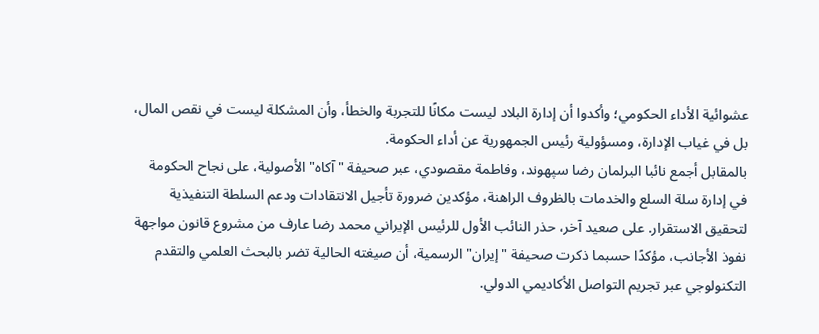عشوائية الأداء الحكومي؛ وأكدوا أن إدارة البلاد ليست مكانًا للتجربة والخطأ، وأن المشكلة ليست في نقص المال، بل في غياب الإدارة، ومسؤولية رئيس الجمهورية عن أداء الحكومة.
بالمقابل أجمع نائبا البرلمان رضا سپهوند، وفاطمة مقصودي، عبر صحيفة "آكاه" الأصولية، على نجاح الحكومة في إدارة سلة السلع والخدمات بالظروف الراهنة، مؤكدين ضرورة تأجيل الانتقادات ودعم السلطة التنفيذية لتحقيق الاستقرار. على صعيد آخر، حذر النائب الأول للرئيس الإيراني محمد رضا عارف من مشروع قانون مواجهة نفوذ الأجانب، مؤكدًا حسبما ذكرت صحيفة "إيران" الرسمية، أن صيغته الحالية تضر بالبحث العلمي والتقدم التكنولوجي عبر تجريم التواصل الأكاديمي الدولي.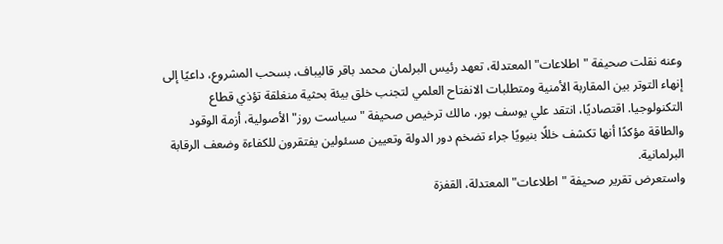وعنه نقلت صحيفة "اطلاعات" المعتدلة، تعهد رئيس البرلمان محمد باقر قاليباف، بسحب المشروع، داعيًا إلى إنهاء التوتر بين المقاربة الأمنية ومتطلبات الانفتاح العلمي لتجنب خلق بيئة بحثية منغلقة تؤذي قطاع التكنولوجيا. اقتصاديًا، انتقد علي يوسف بور، مالك ترخيص صحيفة "سياست روز" الأصولية، أزمة الوقود والطاقة مؤكدًا أنها تكشف خللًا بنيويًا جراء تضخم دور الدولة وتعيين مسئولين يفتقرون للكفاءة وضعف الرقابة البرلمانية.
واستعرض تقرير صحيفة "اطلاعات" المعتدلة، القفزة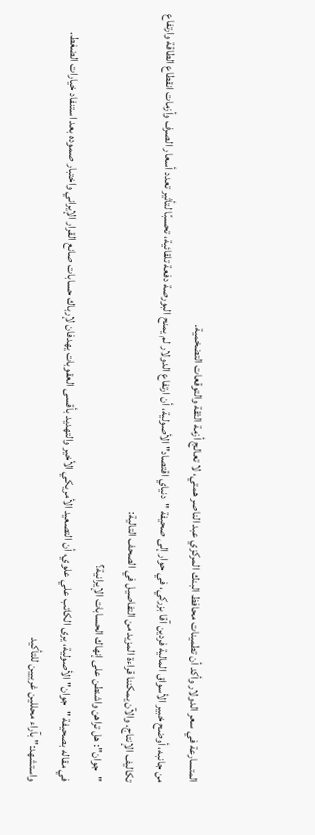المتسارعة في سعر الدولار وأكد أن تطمينات محافظ البنك المركزي عبد الناصر همتي، لا تعالج أزمة الثقة والتوقعات التضخمية.
من جانبه، أوضح خبير الأسواق المالية فردين آقا بزركي، في حوار إلى صحيفة "دنياي اقتصاد" الأصولية، أن ارتفاع الدولار لم يمنح البورصة دفعة تلقائية، تحسبًا لتأثير تعدد أسعار الصرف وأزمات انقطاع الطاقة وارتفاع تكاليف الإنتاج. والآن يمكننا قراءة المزيد من التفاصيل في الصحف التالية:
"جوان": هل تراهن واشنطن على إنهاك الحسابات الإيرانية؟
في مقاله بصحيفة "جوان" الأصولية، يرى الكاتب علي علوي، أن التصعيد الأمريكي الأخير والتهديد بأقسى العقوبات يهدفان لإرباك حسابات صانع القرار الإيراني واختبار صموده بعد استنفاد خيارات الضغط.
واستشهد:" بآراء محللين غربيين للتأكيد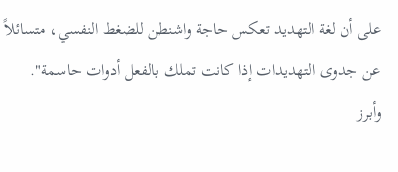على أن لغة التهديد تعكس حاجة واشنطن للضغط النفسي، متسائلاً عن جدوى التهديدات إذا كانت تملك بالفعل أدوات حاسمة".
وأبرز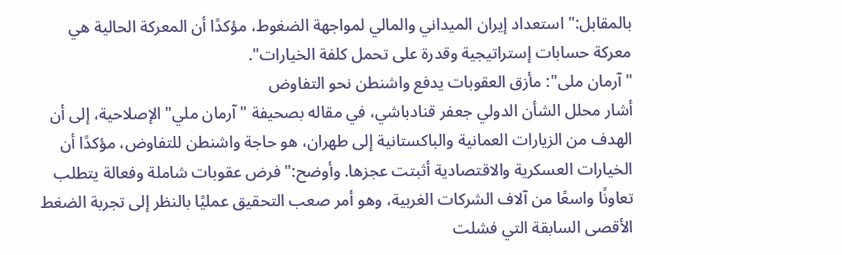بالمقابل:" استعداد إيران الميداني والمالي لمواجهة الضغوط، مؤكدًا أن المعركة الحالية هي معركة حسابات إستراتيجية وقدرة على تحمل كلفة الخيارات".
"آرمان ملى": مأزق العقوبات يدفع واشنطن نحو التفاوض
أشار محلل الشأن الدولي جعفر قنادباشي، في مقاله بصحيفة "آرمان ملي" الإصلاحية، إلى أن الهدف من الزيارات العمانية والباكستانية إلى طهران، هو حاجة واشنطن للتفاوض، مؤكدًا أن الخيارات العسكرية والاقتصادية أثبتت عجزها. وأوضح:" فرض عقوبات شاملة وفعالة يتطلب تعاونًا واسعًا من آلاف الشركات الغربية، وهو أمر صعب التحقيق عمليًا بالنظر إلى تجربة الضغط الأقصى السابقة التي فشلت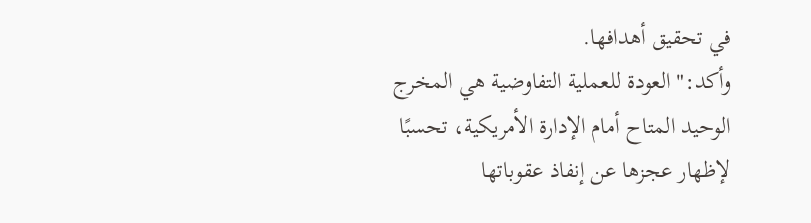في تحقيق أهدافها.
وأكد:" العودة للعملية التفاوضية هي المخرج الوحيد المتاح أمام الإدارة الأمريكية، تحسبًا لإظهار عجزها عن إنفاذ عقوباتها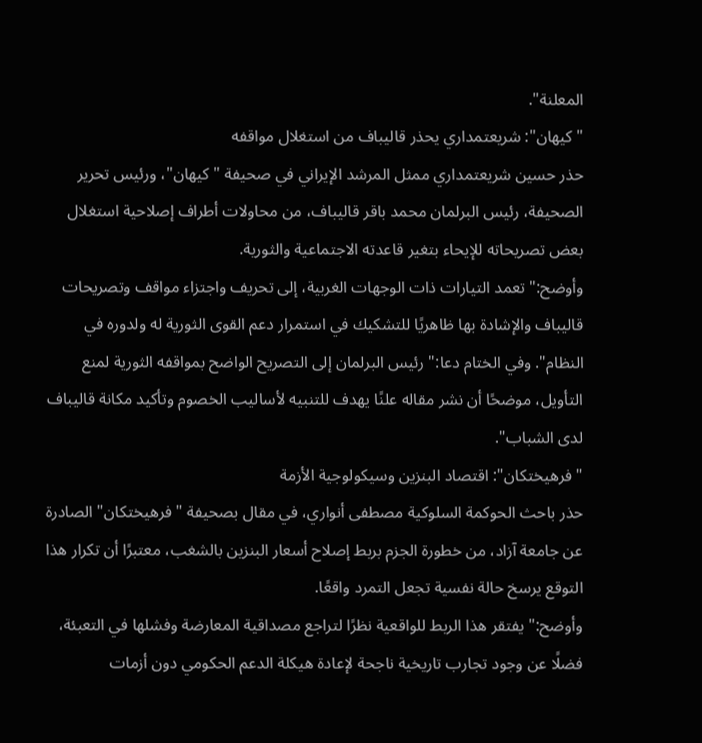المعلنة".
"كيهان": شريعتمداري يحذر قاليباف من استغلال مواقفه
حذر حسين شريعتمداري ممثل المرشد الإيراني في صحيفة "كيهان"، ورئيس تحرير الصحيفة، رئيس البرلمان محمد باقر قاليباف، من محاولات أطراف إصلاحية استغلال بعض تصريحاته للإيحاء بتغير قاعدته الاجتماعية والثورية.
وأوضح:" تعمد التيارات ذات الوجهات الغربية، إلى تحريف واجتزاء مواقف وتصريحات قاليباف والإشادة بها ظاهريًا للتشكيك في استمرار دعم القوى الثورية له ولدوره في النظام". وفي الختام دعا:" رئيس البرلمان إلى التصريح الواضح بمواقفه الثورية لمنع التأويل، موضحًا أن نشر مقاله علنًا يهدف للتنبيه لأساليب الخصوم وتأكيد مكانة قاليباف لدى الشباب".
"فرهيختكان": اقتصاد البنزين وسيكولوجية الأزمة
حذر باحث الحوكمة السلوكية مصطفى أنواري، في مقال بصحيفة "فرهيختكان" الصادرة عن جامعة آزاد، من خطورة الجزم بربط إصلاح أسعار البنزين بالشغب، معتبرًا أن تكرار هذا التوقع يرسخ حالة نفسية تجعل التمرد واقعًا.
وأوضح:" يفتقر هذا الربط للواقعية نظرًا لتراجع مصداقية المعارضة وفشلها في التعبئة، فضلًا عن وجود تجارب تاريخية ناجحة لإعادة هيكلة الدعم الحكومي دون أزمات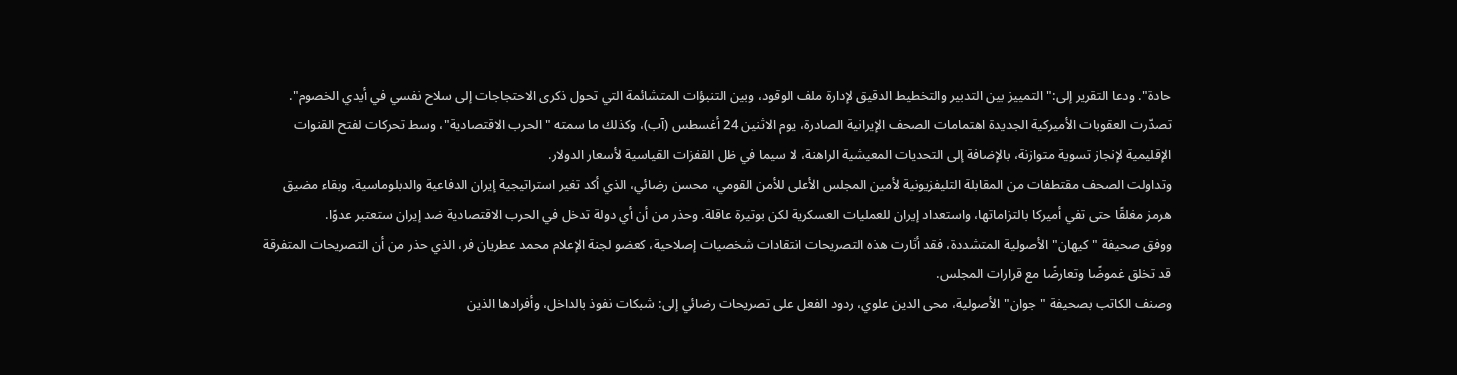حادة". ودعا التقرير إلى:" التمييز بين التدبير والتخطيط الدقيق لإدارة ملف الوقود، وبين التنبؤات المتشائمة التي تحول ذكرى الاحتجاجات إلى سلاح نفسي في أيدي الخصوم".
تصدّرت العقوبات الأميركية الجديدة اهتمامات الصحف الإيرانية الصادرة، يوم الاثنين 24 أغسطس (آب)، وكذلك ما سمته "الحرب الاقتصادية"، وسط تحركات لفتح القنوات الإقليمية لإنجاز تسوية متوازنة، بالإضافة إلى التحديات المعيشية الراهنة، لا سيما في ظل القفزات القياسية لأسعار الدولار.
وتداولت الصحف مقتطفات من المقابلة التليفزيونية لأمين المجلس الأعلى للأمن القومي، محسن رضائي، الذي أكد تغير استراتيجية إيران الدفاعية والدبلوماسية، وبقاء مضيق هرمز مغلقًا حتى تفي أميركا بالتزاماتها، واستعداد إيران للعمليات العسكرية لكن بوتيرة عاقلة. وحذر من أن أي دولة تدخل في الحرب الاقتصادية ضد إيران ستعتبر عدوًا.
ووفق صحيفة "كيهان" الأصولية المتشددة، فقد أثارت هذه التصريحات انتقادات شخصيات إصلاحية، كعضو لجنة الإعلام محمد عطريان فر، الذي حذر من أن التصريحات المتفرقة قد تخلق غموضًا وتعارضًا مع قرارات المجلس.
وصنف الكاتب بصحيفة "جوان" الأصولية، محى الدين علوي، ردود الفعل على تصريحات رضائي إلى: شبكات نفوذ بالداخل، وأفرادها الذين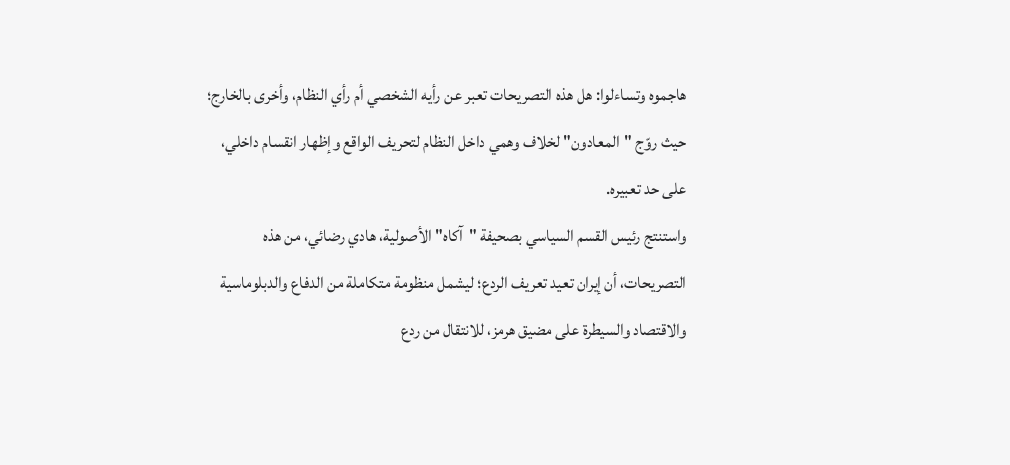هاجموه وتساءلوا: هل هذه التصريحات تعبر عن رأيه الشخصي أم رأي النظام، وأخرى بالخارج؛ حيث روّج "المعادون" لخلاف وهمي داخل النظام لتحريف الواقع وإظهار انقسام داخلي، على حد تعبيره.
واستنتج رئيس القسم السياسي بصحيفة "آكاه" الأصولية، هادي رضائي، من هذه التصريحات، أن إيران تعيد تعريف الردع؛ ليشمل منظومة متكاملة من الدفاع والدبلوماسية والاقتصاد والسيطرة على مضيق هرمز، للانتقال من ردع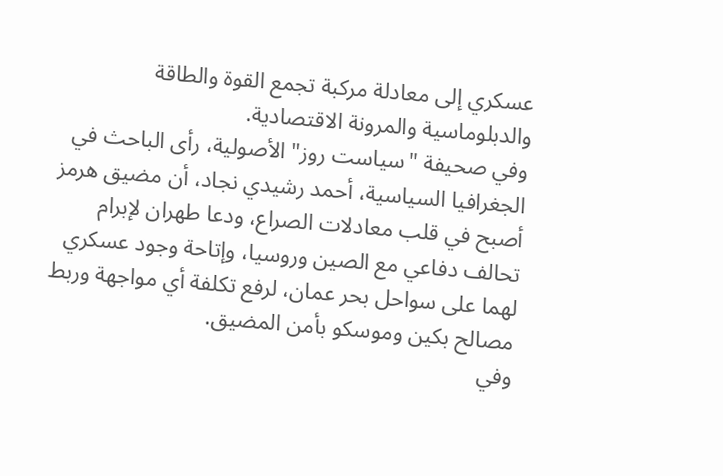عسكري إلى معادلة مركبة تجمع القوة والطاقة والدبلوماسية والمرونة الاقتصادية.
وفي صحيفة "سياست روز" الأصولية، رأى الباحث في الجغرافيا السياسية، أحمد رشيدي نجاد، أن مضيق هرمز أصبح في قلب معادلات الصراع، ودعا طهران لإبرام تحالف دفاعي مع الصين وروسيا، وإتاحة وجود عسكري لهما على سواحل بحر عمان، لرفع تكلفة أي مواجهة وربط مصالح بكين وموسكو بأمن المضيق.
وفي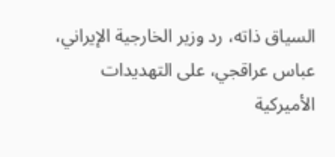السياق ذاته، رد وزير الخارجية الإيراني، عباس عراقجي، على التهديدات الأميركية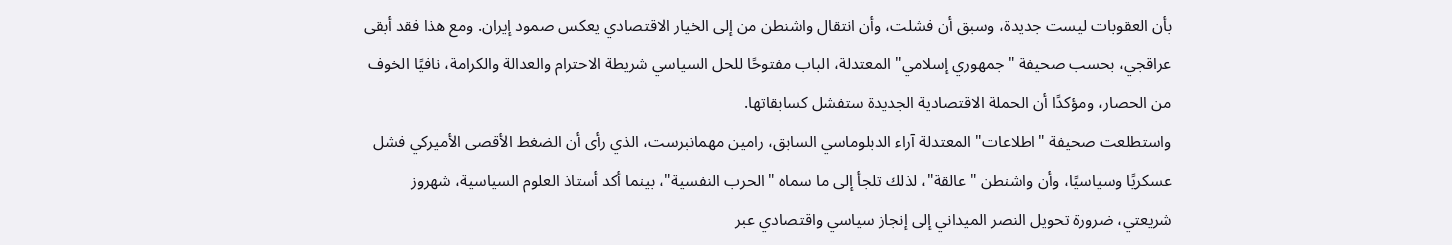بأن العقوبات ليست جديدة، وسبق أن فشلت، وأن انتقال واشنطن من إلى الخيار الاقتصادي يعكس صمود إيران. ومع هذا فقد أبقى عراقجي، بحسب صحيفة "جمهوري إسلامي" المعتدلة، الباب مفتوحًا للحل السياسي شريطة الاحترام والعدالة والكرامة، نافيًا الخوف من الحصار، ومؤكدًا أن الحملة الاقتصادية الجديدة ستفشل كسابقاتها.
واستطلعت صحيفة "اطلاعات" المعتدلة آراء الدبلوماسي السابق، رامين مهمانبرست، الذي رأى أن الضغط الأقصى الأميركي فشل عسكريًا وسياسيًا، وأن واشنطن "عالقة"، لذلك تلجأ إلى ما سماه "الحرب النفسية"، بينما أكد أستاذ العلوم السياسية، شهروز شريعتي، ضرورة تحويل النصر الميداني إلى إنجاز سياسي واقتصادي عبر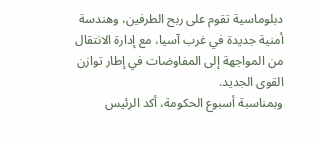دبلوماسية تقوم على ربح الطرفين، وهندسة أمنية جديدة في غرب آسيا، مع إدارة الانتقال من المواجهة إلى المفاوضات في إطار توازن القوى الجديد.
وبمناسبة أسبوع الحكومة، أكد الرئيس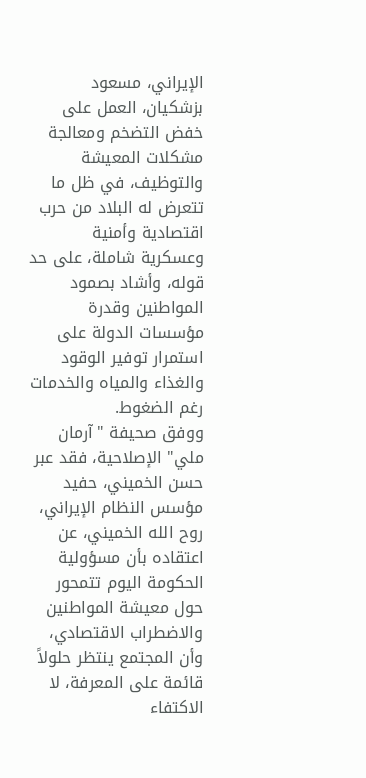الإيراني، مسعود بزشكيان، العمل على خفض التضخم ومعالجة مشكلات المعيشة والتوظيف، في ظل ما تتعرض له البلاد من حرب اقتصادية وأمنية وعسكرية شاملة، على حد قوله، وأشاد بصمود المواطنين وقدرة مؤسسات الدولة على استمرار توفير الوقود والغذاء والمياه والخدمات رغم الضغوط.
ووفق صحيفة "آرمان ملي" الإصلاحية، فقد عبر حسن الخميني، حفيد مؤسس النظام الإيراني، روح الله الخميني، عن اعتقاده بأن مسؤولية الحكومة اليوم تتمحور حول معيشة المواطنين والاضطراب الاقتصادي، وأن المجتمع ينتظر حلولاً قائمة على المعرفة، لا الاكتفاء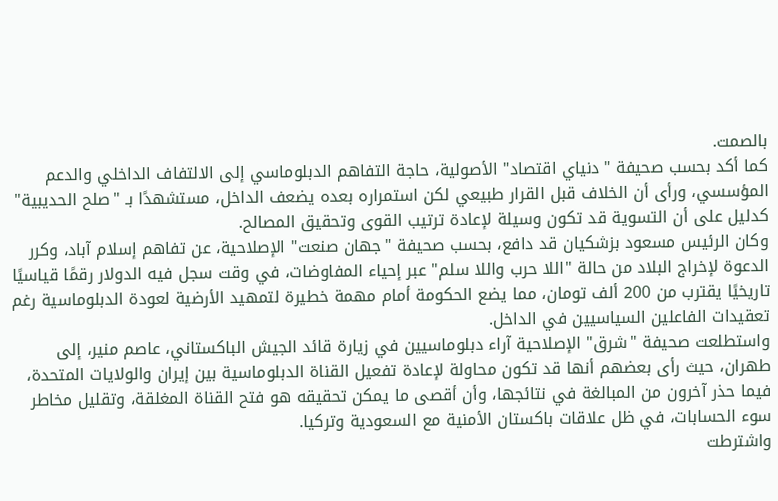بالصمت.
كما أكد بحسب صحيفة "دنياي اقتصاد" الأصولية، حاجة التفاهم الدبلوماسي إلى الالتفاف الداخلي والدعم المؤسسي، ورأى أن الخلاف قبل القرار طبيعي لكن استمراره بعده يضعف الداخل، مستشهدًا بـ "صلح الحديبية" كدليل على أن التسوية قد تكون وسيلة لإعادة ترتيب القوى وتحقيق المصالح.
وكان الرئيس مسعود بزشكيان قد دافع، بحسب صحيفة "جهان صنعت" الإصلاحية، عن تفاهم إسلام آباد، وكرر الدعوة لإخراج البلاد من حالة "اللا حرب واللا سلم" عبر إحياء المفاوضات، في وقت سجل فيه الدولار رقمًا قياسيًا تاريخيًا يقترب من 200 ألف تومان، مما يضع الحكومة أمام مهمة خطيرة لتمهيد الأرضية لعودة الدبلوماسية رغم تعقيدات الفاعلين السياسيين في الداخل.
واستطلعت صحيفة "شرق" الإصلاحية آراء دبلوماسيين في زيارة قائد الجيش الباكستاني، عاصم منير، إلى طهران، حيث رأى بعضهم أنها قد تكون محاولة لإعادة تفعيل القناة الدبلوماسية بين إيران والولايات المتحدة، فيما حذر آخرون من المبالغة في نتائجها، وأن أقصى ما يمكن تحقيقه هو فتح القناة المغلقة، وتقليل مخاطر سوء الحسابات، في ظل علاقات باكستان الأمنية مع السعودية وتركيا.
واشترطت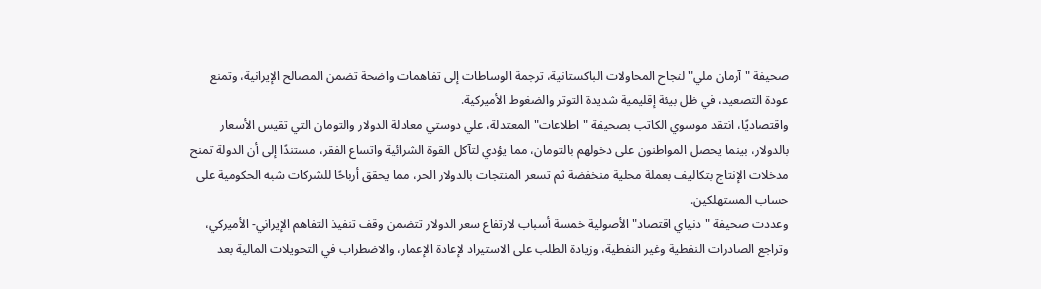صحيفة "آرمان ملي" لنجاح المحاولات الباكستانية، ترجمة الوساطات إلى تفاهمات واضحة تضمن المصالح الإيرانية، وتمنع عودة التصعيد، في ظل بيئة إقليمية شديدة التوتر والضغوط الأميركية.
واقتصاديًا، انتقد موسوي الكاتب بصحيفة "اطلاعات" المعتدلة، علي دوستي معادلة الدولار والتومان التي تقيس الأسعار بالدولار، بينما يحصل المواطنون على دخولهم بالتومان، مما يؤدي لتآكل القوة الشرائية واتساع الفقر، مستندًا إلى أن الدولة تمنح مدخلات الإنتاج بتكاليف بعملة محلية منخفضة ثم تسعر المنتجات بالدولار الحر، مما يحقق أرباحًا للشركات شبه الحكومية على حساب المستهلكين.
وعددت صحيفة "دنياي اقتصاد" الأصولية خمسة أسباب لارتفاع سعر الدولار تتضمن وقف تنفيذ التفاهم الإيراني- الأميركي، وتراجع الصادرات النفطية وغير النفطية، وزيادة الطلب على الاستيراد لإعادة الإعمار، والاضطراب في التحويلات المالية بعد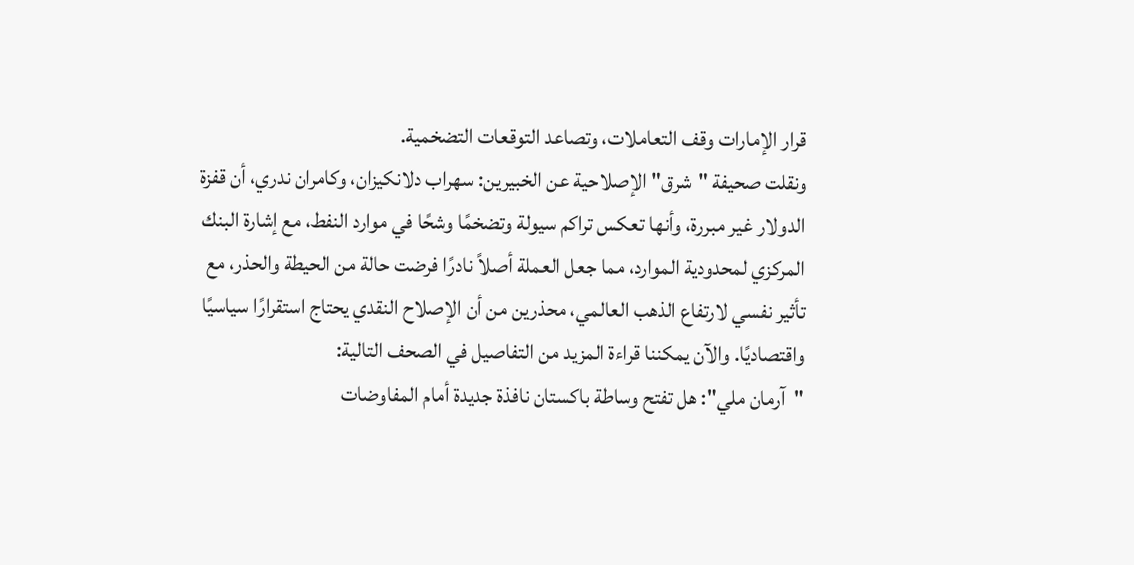قرار الإمارات وقف التعاملات، وتصاعد التوقعات التضخمية.
ونقلت صحيفة "شرق" الإصلاحية عن الخبيرين: سهراب دلانكیزان، وكامران ندري، أن قفزة الدولار غير مبررة، وأنها تعكس تراكم سيولة وتضخمًا وشحًا في موارد النفط، مع إشارة البنك المركزي لمحدودية الموارد، مما جعل العملة أصلاً نادرًا فرضت حالة من الحيطة والحذر، مع تأثير نفسي لارتفاع الذهب العالمي، محذرين من أن الإصلاح النقدي يحتاج استقرارًا سياسيًا واقتصاديًا. والآن يمكننا قراءة المزيد من التفاصيل في الصحف التالية:
"آرمان ملي": هل تفتح وساطة باكستان نافذة جديدة أمام المفاوضات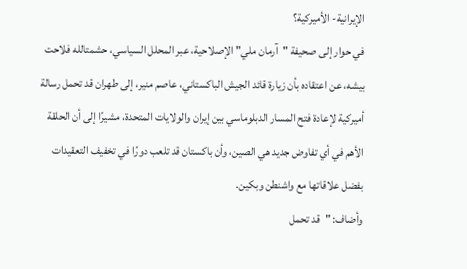الإيرانية- الأميركية؟
في حوار إلى صحيفة "آرمان ملي" الإصلاحية، عبر المحلل السياسي، حشمتالله فلاحت بیشه، عن اعتقاده بأن زيارة قائد الجيش الباكستاني، عاصم منير، إلى طهران قد تحمل رسالة أميركية لإعادة فتح المسار الدبلوماسي بين إيران والولايات المتحدة، مشيرًا إلى أن الحلقة الأهم في أي تفاوض جديد هي الصين، وأن باكستان قد تلعب دورًا في تخفيف التعقيدات بفضل علاقاتها مع واشنطن وبكين.
وأضاف: "قد تحمل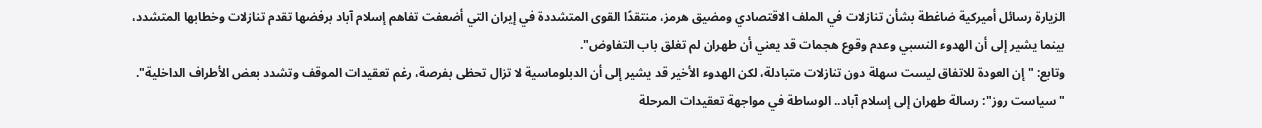الزيارة رسائل أميركية ضاغطة بشأن تنازلات في الملف الاقتصادي ومضيق هرمز، منتقدًا القوى المتشددة في إيران التي أضعفت تفاهم إسلام آباد برفضها تقدم تنازلات وخطابها المتشدد، بينما يشير إلى أن الهدوء النسبي وعدم وقوع هجمات قد يعني أن طهران لم تغلق باب التفاوض".
وتابع: "إن العودة للاتفاق ليست سهلة دون تنازلات متبادلة، لكن الهدوء الأخير قد يشير إلى أن الدبلوماسية لا تزال تحظى بفرصة، رغم تعقيدات الموقف وتشدد بعض الأطراف الداخلية".
"سياست روز": رسالة طهران إلى إسلام آباد.. الوساطة في مواجهة تعقيدات المرحلة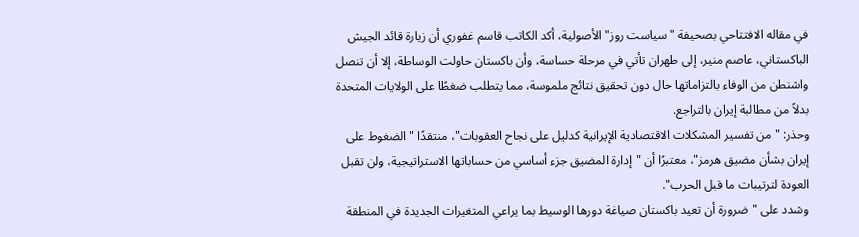في مقاله الافتتاحي بصحيفة "سياست روز" الأصولية، أكد الكاتب قاسم غفوري أن زيارة قائد الجيش الباكستاني، عاصم منير، إلى طهران تأتي في مرحلة حساسة، وأن باكستان حاولت الوساطة، إلا أن تنصل واشنطن من الوفاء بالتزاماتها حال دون تحقيق نتائج ملموسة، مما يتطلب ضغطًا على الولايات المتحدة بدلاً من مطالبة إيران بالتراجع.
وحذر: "من تفسير المشكلات الاقتصادية الإيرانية كدليل على نجاح العقوبات"، منتقدًا "الضغوط على إيران بشأن مضيق هرمز"، معتبرًا أن "إدارة المضيق جزء أساسي من حساباتها الاستراتيجية، ولن تقبل العودة لترتيبات ما قبل الحرب".
وشدد على "ضرورة أن تعيد باكستان صياغة دورها الوسيط بما يراعي المتغيرات الجديدة في المنطقة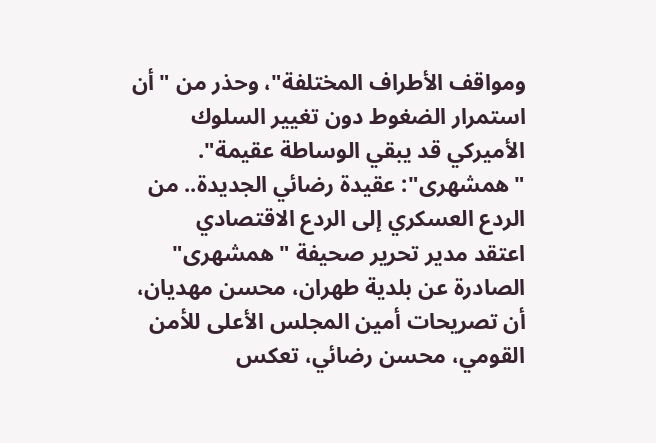ومواقف الأطراف المختلفة"، وحذر من "أن استمرار الضغوط دون تغيير السلوك الأميركي قد يبقي الوساطة عقيمة".
"همشهرى": عقيدة رضائي الجديدة.. من الردع العسكري إلى الردع الاقتصادي
اعتقد مدير تحرير صحيفة "همشهرى" الصادرة عن بلدية طهران، محسن مهديان، أن تصريحات أمين المجلس الأعلى للأمن القومي، محسن رضائي، تعكس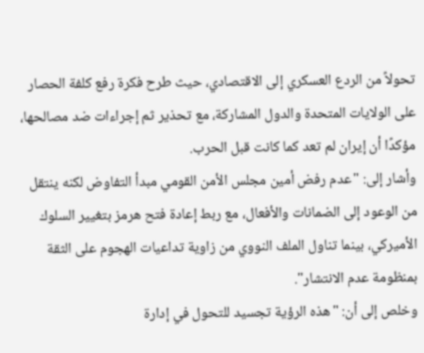تحولاً من الردع العسكري إلى الاقتصادي، حيث طرح فكرة رفع كلفة الحصار على الولايات المتحدة والدول المشاركة، مع تحذير ثم إجراءات ضد مصالحها، مؤكدًا أن إيران لم تعد كما كانت قبل الحرب.
وأشار إلى: "عدم رفض أمين مجلس الأمن القومي مبدأ التفاوض لكنه ينتقل من الوعود إلى الضمانات والأفعال، مع ربط إعادة فتح هرمز بتغيير السلوك الأميركي، بينما تناول الملف النووي من زاوية تداعيات الهجوم على الثقة بمنظومة عدم الانتشار".
وخلص إلى أن: "هذه الرؤية تجسيد للتحول في إدارة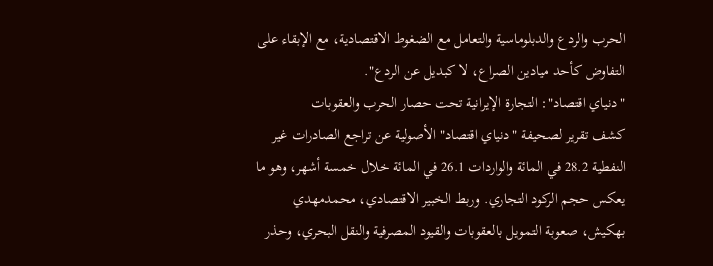الحرب والردع والدبلوماسية والتعامل مع الضغوط الاقتصادية، مع الإبقاء على التفاوض كأحد ميادين الصراع، لا كبديل عن الردع".
"دنياي اقتصاد": التجارة الإيرانية تحت حصار الحرب والعقوبات
كشف تقرير لصحيفة "دنياي اقتصاد" الأصولية عن تراجع الصادرات غير النفطية 28.2 في المائة والواردات 26.1 في المائة خلال خمسة أشهر، وهو ما يعكس حجم الركود التجاري. وربط الخبير الاقتصادي، محمدمهدي بهكيش، صعوبة التمويل بالعقوبات والقيود المصرفية والنقل البحري، وحذر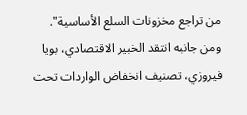من تراجع مخزونات السلع الأساسية".
ومن جانبه انتقد الخبير الاقتصادي، بويا فيروزي، تصنيف انخفاض الواردات تحت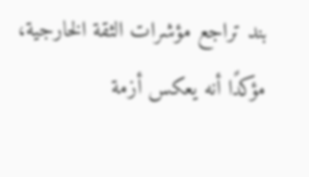بند تراجع مؤشرات الثقة الخارجية، مؤكدًا أنه يعكس أزمة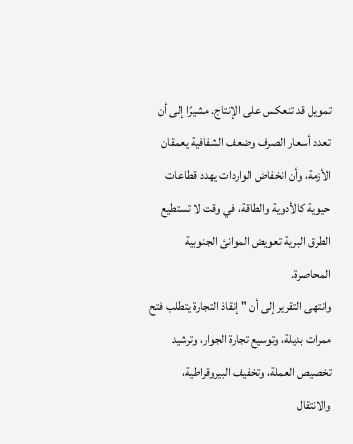تمويل قد تنعكس على الإنتاج. مشيرًا إلى أن تعدد أسعار الصرف وضعف الشفافية يعمقان الأزمة، وأن انخفاض الواردات يهدد قطاعات حيوية كالأدوية والطاقة، في وقت لا تستطيع الطرق البرية تعويض الموانئ الجنوبية المحاصرة.
وانتهى التقرير إلى أن "إنقاذ التجارة يتطلب فتح ممرات بديلة، وتوسيع تجارة الجوار، وترشيد تخصيص العملة، وتخفيف البيروقراطية، والانتقال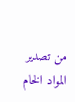من تصدير المواد الخام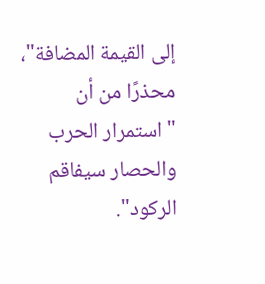إلى القيمة المضافة"، محذرًا من أن "استمرار الحرب والحصار سيفاقم الركود".